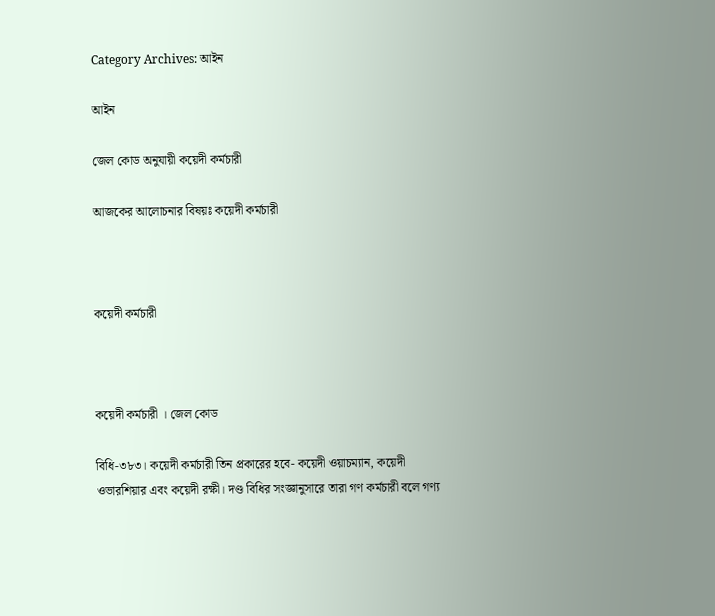Category Archives: আইন

আইন

জেল কোড অনুযায়ী কয়েদী কর্মচারী

আজকের আলোচনার বিষয়ঃ কয়েদী কর্মচারী



কয়েদী কর্মচারী



কয়েদী কর্মচারী । জেল কোড

বিধি-৩৮৩। কয়েদী কর্মচারী তিন প্রকারের হবে- কয়েদী ওয়াচম্যান, কয়েদী ওভারশিয়ার এবং কয়েদী রক্ষী। দণ্ড বিধির সংজ্ঞানুসারে তারা গণ কর্মচারী বলে গণ্য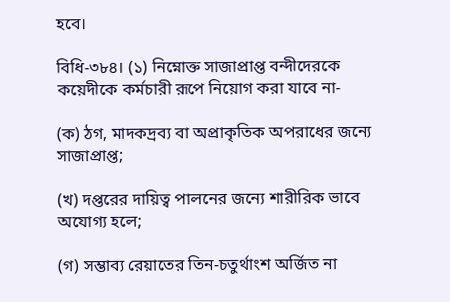হবে।

বিধি-৩৮৪। (১) নিম্নোক্ত সাজাপ্রাপ্ত বন্দীদেরকে কয়েদীকে কর্মচারী রূপে নিয়োগ করা যাবে না-

(ক) ঠগ, মাদকদ্রব্য বা অপ্রাকৃতিক অপরাধের জন্যে সাজাপ্রাপ্ত;

(খ) দপ্তরের দায়িত্ব পালনের জন্যে শারীরিক ভাবে অযোগ্য হলে;

(গ) সম্ভাব্য রেয়াতের তিন-চতুর্থাংশ অর্জিত না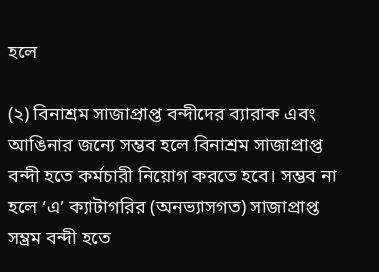হলে

(২) বিনাশ্রম সাজাপ্রাপ্ত বন্দীদের ব্যারাক এবং আঙিনার জন্যে সম্ভব হলে বিনাশ্রম সাজাপ্রাপ্ত বন্দী হতে কর্মচারী নিয়োগ করতে হবে। সম্ভব না হলে ‘এ’ ক্যাটাগরির (অনভ্যাসগত) সাজাপ্রাপ্ত সম্ভ্রম বন্দী হতে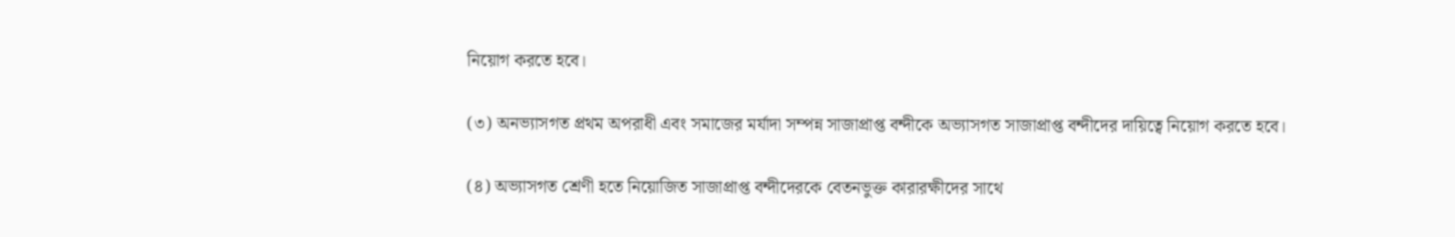নিয়োগ করতে হবে।

(৩) অনভ্যাসগত প্রথম অপরাধী এবং সমাজের মর্যাদা সম্পন্ন সাজাপ্রাপ্ত বন্দীকে অভ্যাসগত সাজাপ্রাপ্ত বন্দীদের দায়িত্বে নিয়োগ করতে হবে।

(৪) অভ্যাসগত শ্রেণী হতে নিয়োজিত সাজাপ্রাপ্ত বন্দীদেরকে বেতনভুক্ত কারারক্ষীদের সাথে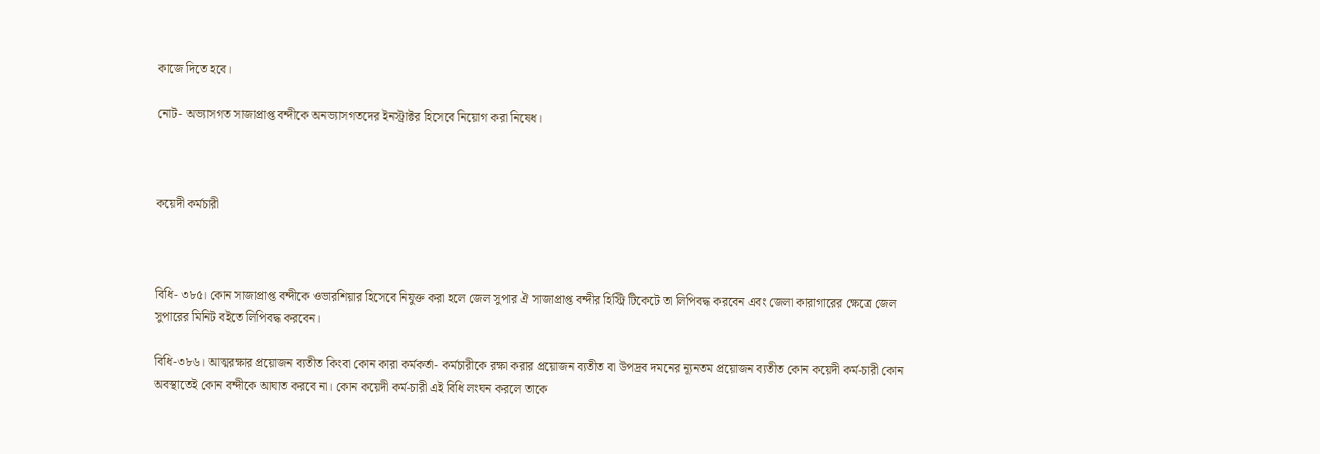কাজে দিতে হবে।

নোট- অভ্যাসগত সাজাপ্রাপ্ত বন্দীকে অনভ্যাসগতদের ইনস্ট্রাক্টর হিসেবে নিয়োগ করা নিষেধ।



কয়েদী কর্মচারী



বিধি- ৩৮৫। কোন সাজাপ্রাপ্ত বন্দীকে ওভারশিয়ার হিসেবে নিযুক্ত করা হলে জেল সুপার ঐ সাজাপ্রাপ্ত বন্দীর হিস্ট্রি টিকেটে তা লিপিবদ্ধ করবেন এবং জেলা কারাগারের ক্ষেত্রে জেল সুপারের মিনিট বইতে লিপিবদ্ধ করবেন।

বিধি-৩৮৬। আত্মরক্ষার প্রয়োজন ব্যতীত কিংবা কোন কারা কর্মকর্তা- কর্মচারীকে রক্ষা করার প্রয়োজন ব্যতীত বা উপদ্রব দমনের ন্যূনতম প্রয়োজন ব্যতীত কোন কয়েদী কর্ম-চারী কোন অবস্থাতেই কোন বন্দীকে আঘাত করবে না। কোন কয়েদী কর্ম-চারী এই বিধি লংঘন করলে তাকে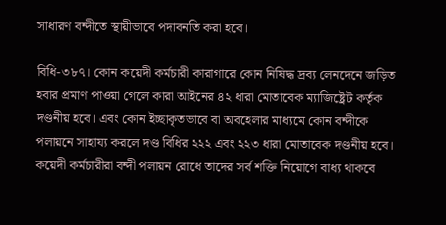সাধারণ বন্দীতে স্থায়ীভাবে পদাবনতি করা হবে।

বিধি-৩৮৭। কোন কয়েদী কর্মচারী কারাগারে কোন নিষিদ্ধ দ্রব্য লেনদেনে জড়িত হবার প্রমাণ পাওয়া গেলে কারা আইনের ৪২ ধারা মোতাবেক ম্যাজিষ্ট্রেট কর্তৃক দণ্ডনীয় হবে। এবং কোন ইচ্ছাকৃতভাবে বা অবহেলার মাধ্যমে কোন বন্দীকে পলায়নে সাহায্য করলে দণ্ড বিধির ২২২ এবং ২২৩ ধারা মোতাবেক দণ্ডনীয় হবে। কয়েদী কর্মচারীরা বন্দী পলায়ন রোধে তাদের সর্ব শক্তি নিয়োগে বাধ্য থাকবে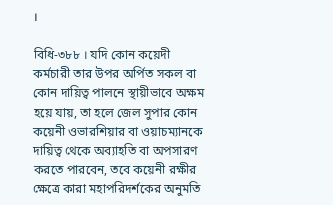।

বিধি-৩৮৮ । যদি কোন কয়েদী কর্মচারী তার উপর অর্পিত সকল বা কোন দায়িত্ব পালনে স্থায়ীভাবে অক্ষম হয়ে যায়, তা হলে জেল সুপার কোন কয়েনী ওভারশিয়ার বা ওয়াচম্যানকে দায়িত্ব থেকে অব্যাহতি বা অপসারণ করতে পারবেন, তবে কয়েনী রক্ষীর ক্ষেত্রে কারা মহাপরিদর্শকের অনুমতি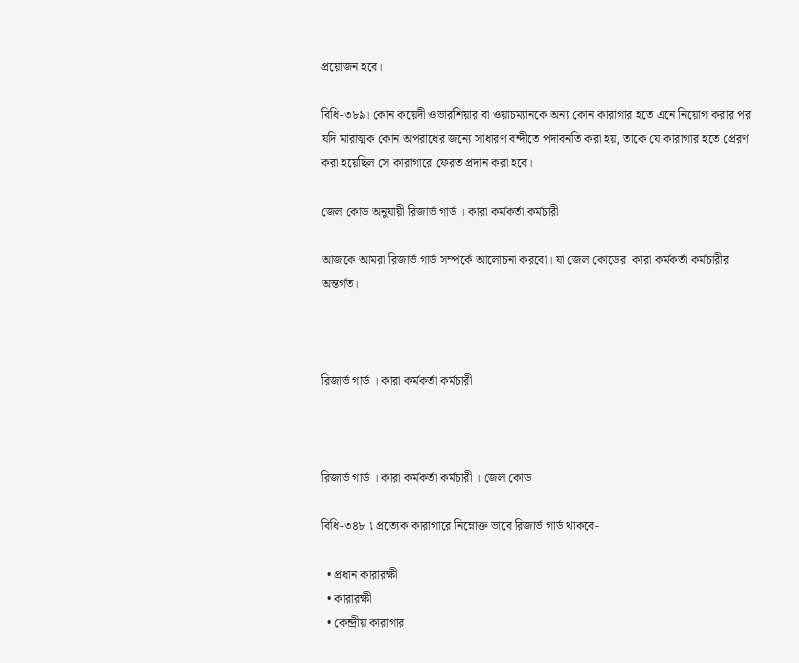প্রয়োজন হবে।

বিধি-৩৮৯। কোন কয়েদী ওভারশিয়ার বা ওয়াচম্যানকে অন্য কোন কারাগার হতে এনে নিয়োগ করার পর যদি মারাত্মক কোন অপরাধের জন্যে সাধারণ বন্দীতে পদাবনতি করা হয়, তাকে যে কারাগার হতে প্রেরণ করা হয়েছিল সে কারাগারে ফেরত প্রদান করা হবে।

জেল কোড অনুযায়ী রিজার্ভ গার্ড । কারা কর্মকর্তা কর্মচারী

আজকে আমরা রিজার্ভ গার্ড সম্পর্কে আলোচনা করবো। যা জেল কোডের  কারা কর্মকর্তা কর্মচারীর অন্তর্গত।



রিজার্ভ গার্ড । কারা কর্মকর্তা কর্মচারী



রিজার্ভ গার্ড । কারা কর্মকর্তা কর্মচারী । জেল কোড

বিধি-৩৪৮ ৷ প্রত্যেক কারাগারে নিম্নোক্ত ভাবে রিজার্ভ গার্ড থাকবে-

  • প্রধান কারারক্ষী
  • কারারক্ষী
  • কেন্দ্রীয় কারাগার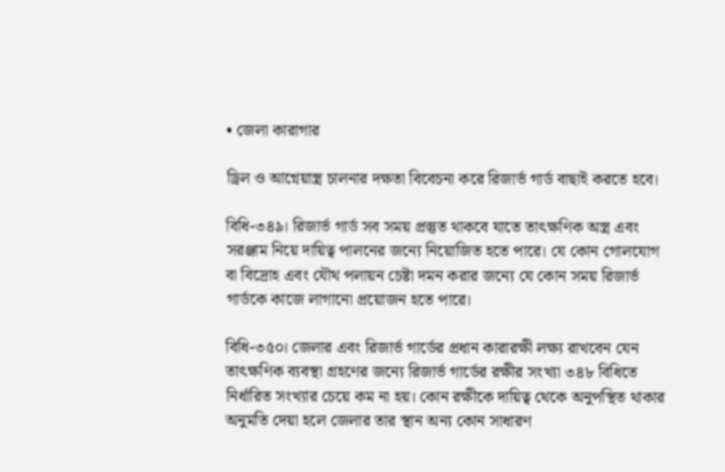• জেলা কারাগার

ড্রিল ও আগ্নেয়াস্ত্র চালনার দক্ষতা বিবেচনা করে রিজার্ভ গার্ড বাছাই করতে হবে।

বিধি-৩৪৯। রিজার্ভ গার্ড সব সময় প্রস্তুত থাকবে যাতে তাৎক্ষণিক অস্ত্র এবং সরঞ্জাম নিয়ে দায়িত্ব পালনের জন্যে নিয়োজিত হতে পারে। যে কোন গোলযোগ বা বিদ্রোহ এবং যৌথ পলায়ন চেষ্টা দমন করার জন্যে যে কোন সময় রিজার্ভ গার্ডকে কাজে লাগানো প্রয়োজন হতে পারে।

বিধি-৩৫০। জেলার এবং রিজার্ভ গার্ডের প্রধান কারারক্ষী লক্ষ্য রাখবেন যেন তাৎক্ষণিক ব্যবস্থা গ্রহণের জন্যে রিজার্ভ গার্ডের রক্ষীর সংখ্যা ৩৪৮ বিধিতে নির্ধারিত সংখ্যার চেয়ে কম না হয়। কোন রক্ষীকে দায়িত্ব থেকে অনুপস্থিত থাকার অনুমতি দেয়া হলে জেলার তার স্থান অন্য কোন সাধারণ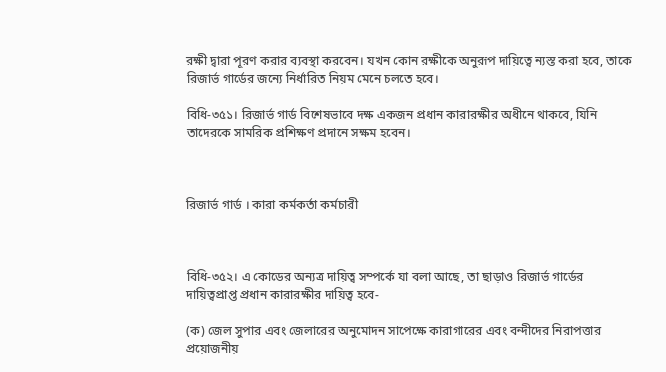রক্ষী দ্বারা পূরণ করার ব্যবস্থা করবেন। যখন কোন রক্ষীকে অনুরূপ দায়িত্বে ন্যস্ত করা হবে, তাকে রিজার্ভ গার্ডের জন্যে নির্ধারিত নিয়ম মেনে চলতে হবে।

বিধি-৩৫১। রিজার্ভ গার্ড বিশেষভাবে দক্ষ একজন প্রধান কারারক্ষীর অধীনে থাকবে, যিনি তাদেরকে সামরিক প্রশিক্ষণ প্রদানে সক্ষম হবেন।



রিজার্ভ গার্ড । কারা কর্মকর্তা কর্মচারী



বিধি-৩৫২। এ কোডের অন্যত্র দায়িত্ব সম্পর্কে যা বলা আছে, তা ছাড়াও রিজার্ভ গার্ডের দায়িত্বপ্রাপ্ত প্রধান কারারক্ষীর দায়িত্ব হবে-

(ক) জেল সুপার এবং জেলারের অনুমোদন সাপেক্ষে কারাগারের এবং বন্দীদের নিরাপত্তার প্রয়োজনীয়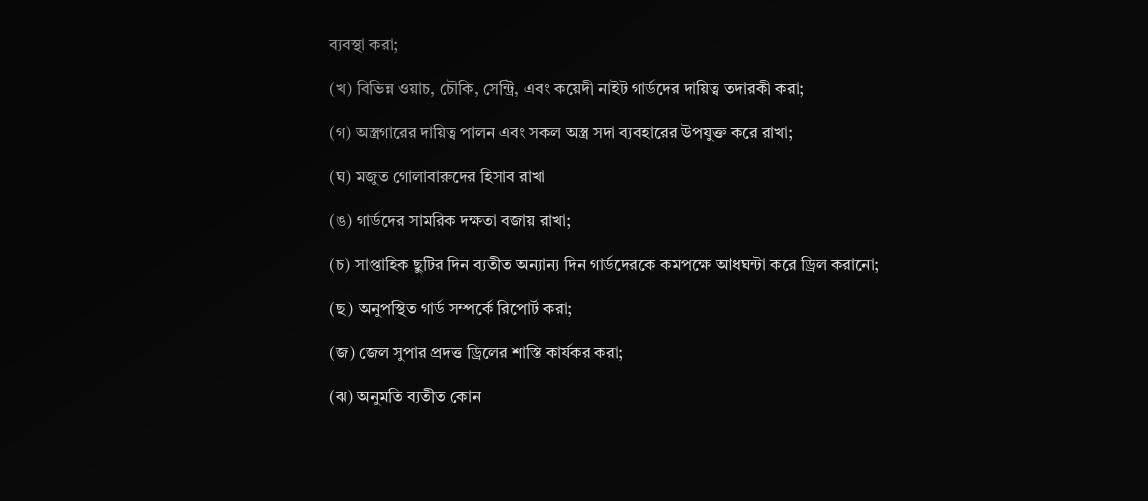ব্যবস্থা করা;

(খ) বিভিন্ন ওয়াচ, চৌকি, সেন্ট্রি, এবং কয়েদী নাইট গার্ডদের দায়িত্ব তদারকী করা;

(গ) অস্ত্রগারের দায়িত্ব পালন এবং সকল অস্ত্র সদা ব্যবহারের উপযুক্ত করে রাখা;

(ঘ) মজুত গোলাবারুদের হিসাব রাখা

(ঙ) গার্ডদের সামরিক দক্ষতা বজায় রাখা;

(চ) সাপ্তাহিক ছুটির দিন ব্যতীত অন্যান্য দিন গার্ডদেরকে কমপক্ষে আধঘন্টা করে ড্রিল করানো;

(ছ) অনুপস্থিত গার্ড সম্পর্কে রিপোর্ট করা;

(জ) জেল সুপার প্রদত্ত ড্রিলের শাস্তি কার্যকর করা;

(ঝ) অনুমতি ব্যতীত কোন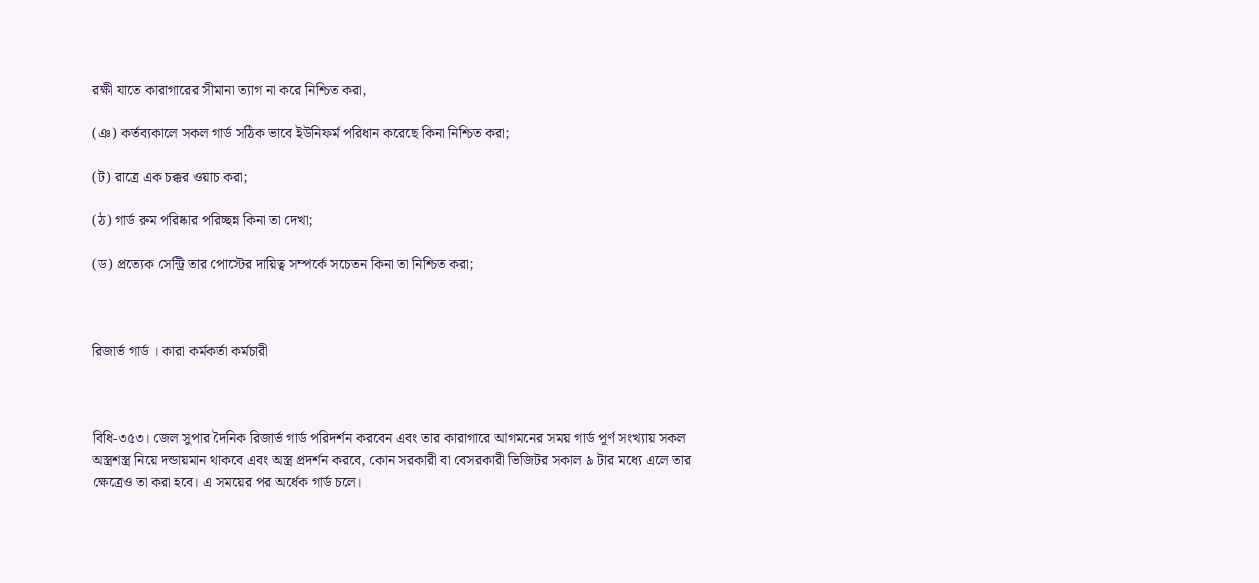রক্ষী যাতে কারাগারের সীমানা ত্যাগ না করে নিশ্চিত করা,

(ঞ) কর্তব্যকালে সকল গার্ড সঠিক ভাবে ইউনিফর্ম পরিধান করেছে কিনা নিশ্চিত করা;

(ট) রাত্রে এক চক্কর ওয়াচ করা;

(ঠ) গার্ড রুম পরিষ্কার পরিচ্ছন্ন কিনা তা দেখা;

(ড) প্রত্যেক সেন্ট্রি তার পোস্টের দায়িত্ব সম্পর্কে সচেতন কিনা তা নিশ্চিত করা;



রিজার্ভ গার্ড । কারা কর্মকর্তা কর্মচারী



বিধি-৩৫৩। জেল সুপার দৈনিক রিজার্ভ গার্ড পরিদর্শন করবেন এবং তার কারাগারে আগমনের সময় গার্ড পূর্ণ সংখ্যায় সকল অস্ত্রশস্ত্র নিয়ে দন্ডায়মান থাকবে এবং অস্ত্র প্রদর্শন করবে, কোন সরকারী বা বেসরকারী ভিজিটর সকাল ৯ টার মধ্যে এলে তার ক্ষেত্রেও তা করা হবে। এ সময়ের পর অর্ধেক গার্ড চলে।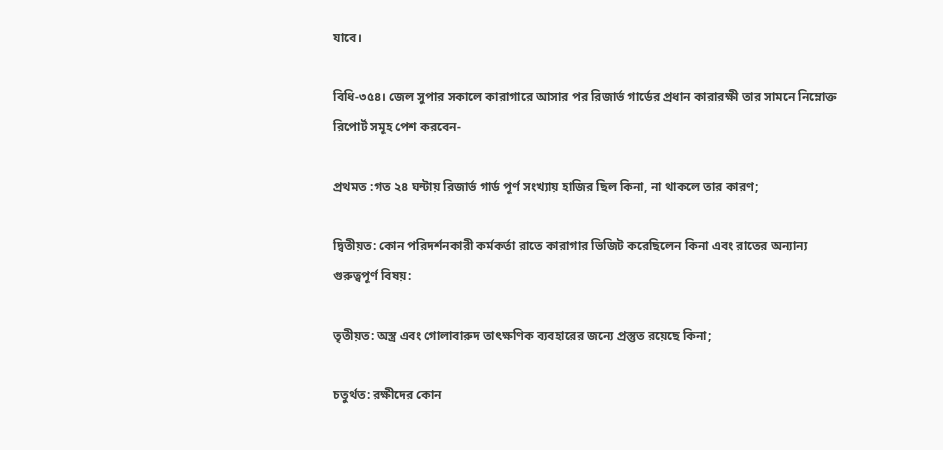যাবে।

বিধি-৩৫৪। জেল সুপার সকালে কারাগারে আসার পর রিজার্ভ গার্ডের প্রধান কারারক্ষী তার সামনে নিম্নোক্ত রিপোর্ট সমূহ পেশ করবেন-

প্রথমত :গত ২৪ ঘন্টায় রিজার্ভ গার্ড পূর্ণ সংখ্যায় হাজির ছিল কিনা, না থাকলে তার কারণ;

দ্বিতীয়ত: কোন পরিদর্শনকারী কর্মকর্তা রাতে কারাগার ভিজিট করেছিলেন কিনা এবং রাতের অন্যান্য গুরুত্বপূর্ণ বিষয়:

তৃতীয়ত: অস্ত্র এবং গোলাবারুদ তাৎক্ষণিক ব্যবহারের জন্যে প্রস্তুত রয়েছে কিনা;

চতুর্থত: রক্ষীদের কোন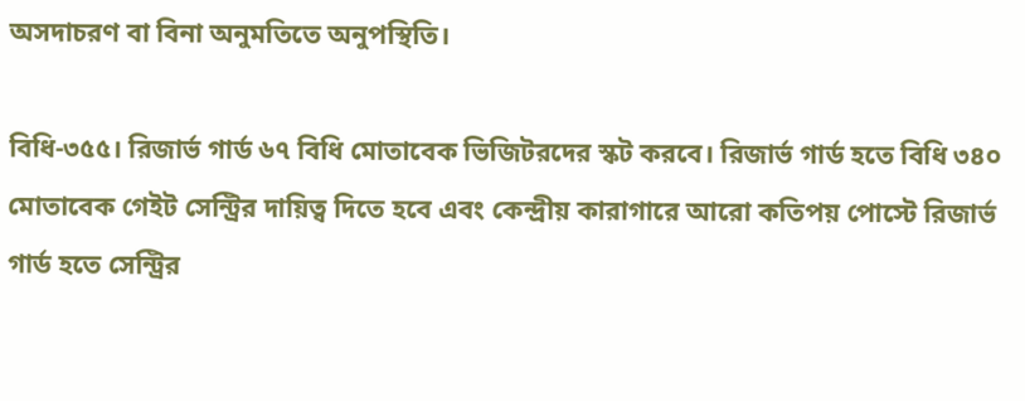অসদাচরণ বা বিনা অনুমতিতে অনুপস্থিতি।

বিধি-৩৫৫। রিজার্ভ গার্ড ৬৭ বিধি মোতাবেক ভিজিটরদের স্কট করবে। রিজার্ভ গার্ড হতে বিধি ৩৪০ মোতাবেক গেইট সেন্ট্রির দায়িত্ব দিতে হবে এবং কেন্দ্রীয় কারাগারে আরো কতিপয় পোস্টে রিজার্ভ গার্ড হতে সেন্ট্রির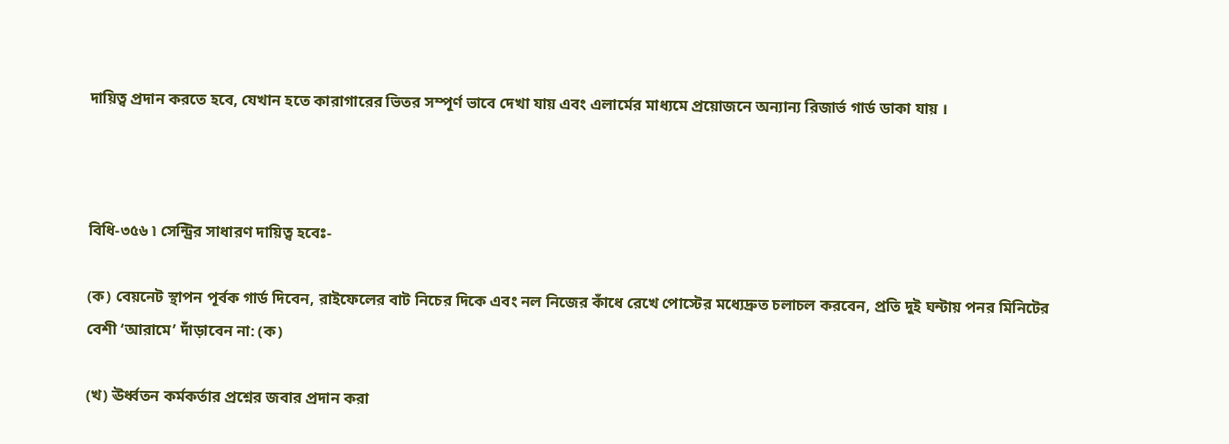দায়িত্ব প্রদান করতে হবে, যেখান হতে কারাগারের ভিতর সম্পূর্ণ ভাবে দেখা যায় এবং এলার্মের মাধ্যমে প্রয়োজনে অন্যান্য রিজার্ভ গার্ড ডাকা যায় ।



বিধি-৩৫৬ ৷ সেন্ট্রির সাধারণ দায়িত্ব হবেঃ-

(ক) বেয়নেট স্থাপন পূর্বক গার্ড দিবেন, রাইফেলের বাট নিচের দিকে এবং নল নিজের কাঁধে রেখে পোস্টের মধ্যেদ্রুত চলাচল করবেন, প্রতি দুই ঘন্টায় পনর মিনিটের বেশী ‘আরামে’ দাঁড়াবেন না: (ক)

(খ) ঊর্ধ্বতন কর্মকর্তার প্রশ্নের জবার প্রদান করা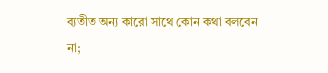ব্যতীত অন্য কারো সাথে কোন কথা বলবেন না;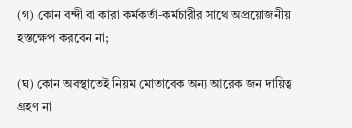(গ) কোন বন্দী বা কারা কর্মকর্তা-কর্মচারীর সাথে অপ্রয়োজনীয় হস্তক্ষেপ করবেন না;

(ঘ) কোন অবস্থাতেই নিয়ম মোতাবেক অন্য আরেক জন দায়িত্ব গ্রহণ না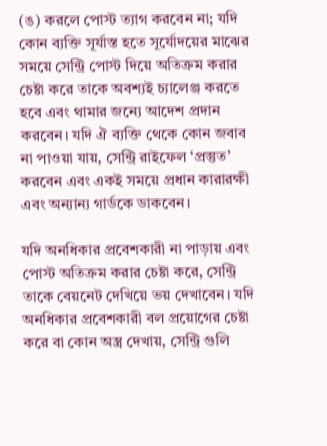(ঙ) করলে পোস্ট ত্যাগ করবেন না; যদি কোন ব্যক্তি সূর্যাস্ত হতে সূর্যোদয়ের মাঝের সময়ে সেন্ট্রি পোস্ট দিয়ে অতিক্রম করার চেষ্টা করে তাকে অবশ্যই চ্যালেঞ্জ করতে হবে এবং থামার জন্যে আদেশ প্রদান করবেন। যদি ঐ ব্যক্তি থেকে কোন জবাব না পাওয়া যায়, সেন্ট্রি রাইফেল ‘প্রস্তুত’ করবেন এবং একই সময়ে প্রধান কারারক্ষী এবং অন্যান্য গার্ডকে ডাকবেন।

যদি অনধিকার প্রবেশকারী না পাড়ায় এবং পোস্ট অতিক্রম করার চেষ্টা করে, সেন্ট্রি তাকে বেয়নেট দেখিয়ে ভয় দেখাবেন। যদি অনধিকার প্রবেশকারী বল প্রয়োগের চেষ্টা করে বা কোন অস্ত্র দেখায়, সেন্ট্রি গুলি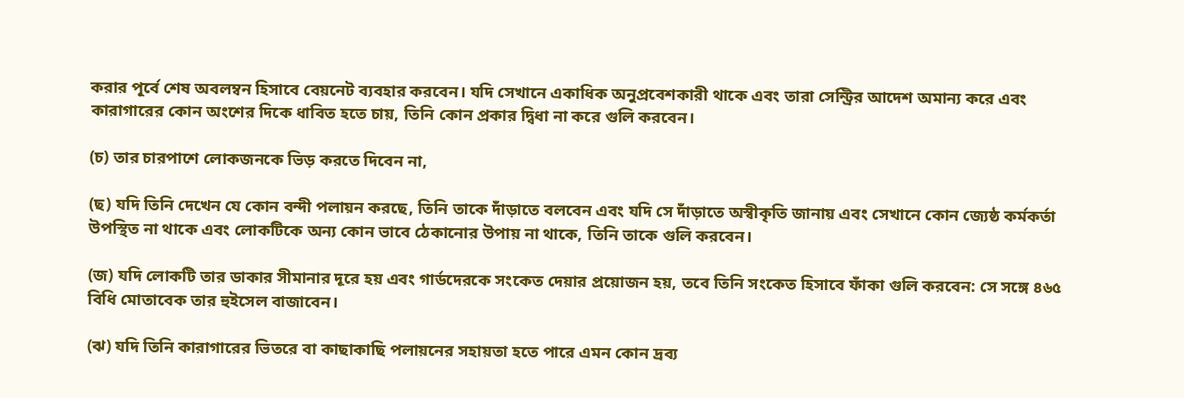করার পূর্বে শেষ অবলম্বন হিসাবে বেয়নেট ব্যবহার করবেন। যদি সেখানে একাধিক অনুপ্রবেশকারী থাকে এবং তারা সেন্ট্রির আদেশ অমান্য করে এবং কারাগারের কোন অংশের দিকে ধাবিত হতে চায়, তিনি কোন প্রকার দ্বিধা না করে গুলি করবেন।

(চ) তার চারপাশে লোকজনকে ভিড় করতে দিবেন না,

(ছ) যদি তিনি দেখেন যে কোন বন্দী পলায়ন করছে, তিনি তাকে দাঁড়াতে বলবেন এবং যদি সে দাঁড়াতে অস্বীকৃতি জানায় এবং সেখানে কোন জ্যেষ্ঠ কর্মকর্তা উপস্থিত না থাকে এবং লোকটিকে অন্য কোন ভাবে ঠেকানোর উপায় না থাকে, তিনি তাকে গুলি করবেন।

(জ) যদি লোকটি তার ডাকার সীমানার দূরে হয় এবং গার্ডদেরকে সংকেত দেয়ার প্রয়োজন হয়, তবে তিনি সংকেত হিসাবে ফাঁকা গুলি করবেন: সে সঙ্গে ৪৬৫ বিধি মোতাবেক তার হুইসেল বাজাবেন।

(ঝ) যদি তিনি কারাগারের ভিতরে বা কাছাকাছি পলায়নের সহায়তা হতে পারে এমন কোন দ্রব্য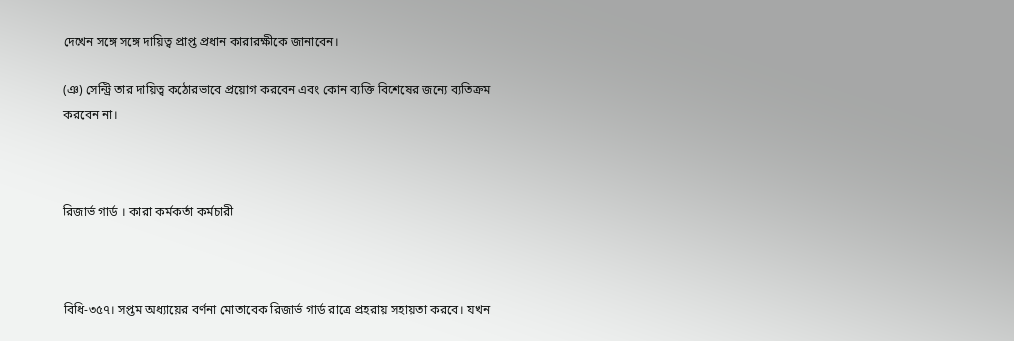দেখেন সঙ্গে সঙ্গে দায়িত্ব প্রাপ্ত প্রধান কারারক্ষীকে জানাবেন।

(ঞ) সেন্ট্রি তার দায়িত্ব কঠোরভাবে প্রয়োগ করবেন এবং কোন ব্যক্তি বিশেষের জন্যে ব্যতিক্রম করবেন না।



রিজার্ভ গার্ড । কারা কর্মকর্তা কর্মচারী



বিধি-৩৫৭। সপ্তম অধ্যায়ের বর্ণনা মোতাবেক রিজার্ভ গার্ড রাত্রে প্রহরায় সহায়তা করবে। যখন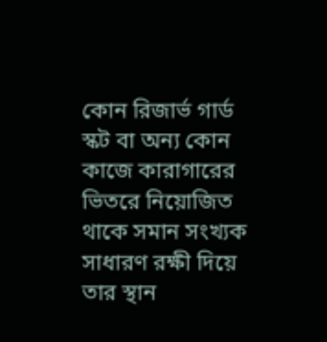কোন রিজার্ভ গার্ড স্কট বা অন্য কোন কাজে কারাগারের ভিতরে নিয়োজিত থাকে সমান সংখ্যক সাধারণ রক্ষী দিয়ে তার স্থান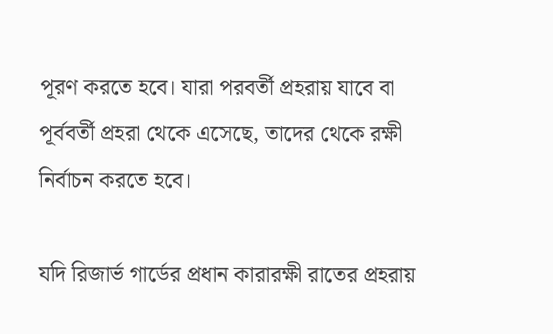পূরণ করতে হবে। যারা পরবর্তী প্রহরায় যাবে বা পূর্ববর্তী প্রহরা থেকে এসেছে, তাদের থেকে রক্ষী নির্বাচন করতে হবে।

যদি রিজার্ভ গার্ডের প্রধান কারারক্ষী রাতের প্রহরায়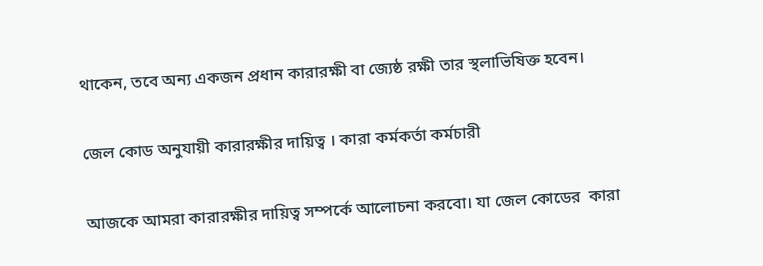থাকেন, তবে অন্য একজন প্রধান কারারক্ষী বা জ্যেষ্ঠ রক্ষী তার স্থলাভিষিক্ত হবেন।

জেল কোড অনুযায়ী কারারক্ষীর দায়িত্ব । কারা কর্মকর্তা কর্মচারী

আজকে আমরা কারারক্ষীর দায়িত্ব সম্পর্কে আলোচনা করবো। যা জেল কোডের  কারা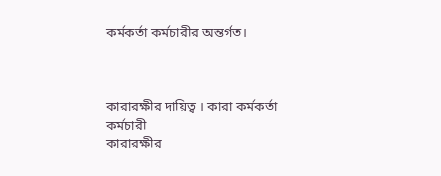কর্মকর্তা কর্মচারীর অন্তর্গত।



কারারক্ষীর দায়িত্ব । কারা কর্মকর্তা কর্মচারী
কারারক্ষীর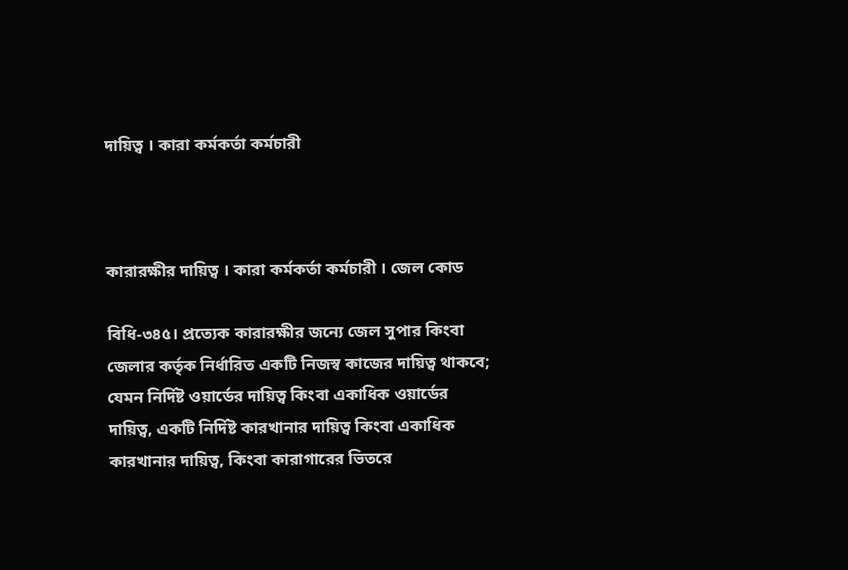দায়িত্ব । কারা কর্মকর্তা কর্মচারী



কারারক্ষীর দায়িত্ব । কারা কর্মকর্তা কর্মচারী । জেল কোড

বিধি-৩৪৫। প্রত্যেক কারারক্ষীর জন্যে জেল সুপার কিংবা জেলার কর্তৃক নির্ধারিত একটি নিজস্ব কাজের দায়িত্ব থাকবে; যেমন নির্দিষ্ট ওয়ার্ডের দায়িত্ব কিংবা একাধিক ওয়ার্ডের দায়িত্ব, একটি নির্দিষ্ট কারখানার দায়িত্ব কিংবা একাধিক কারখানার দায়িত্ব, কিংবা কারাগারের ভিতরে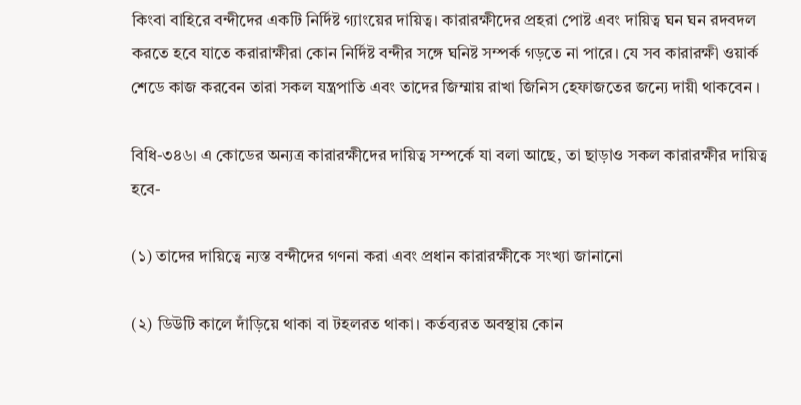কিংবা বাহিরে বন্দীদের একটি নির্দিষ্ট গ্যাংয়ের দায়িত্ব। কারারক্ষীদের প্রহরা পোষ্ট এবং দায়িত্ব ঘন ঘন রদবদল করতে হবে যাতে করারাক্ষীরা কোন নির্দিষ্ট বন্দীর সঙ্গে ঘনিষ্ট সম্পর্ক গড়তে না পারে। যে সব কারারক্ষী ওয়ার্ক শেডে কাজ করবেন তারা সকল যন্ত্রপাতি এবং তাদের জিম্মায় রাখা জিনিস হেফাজতের জন্যে দায়ী থাকবেন ।

বিধি-৩৪৬। এ কোডের অন্যত্র কারারক্ষীদের দায়িত্ব সম্পর্কে যা বলা আছে, তা ছাড়াও সকল কারারক্ষীর দায়িত্ব হবে-

(১) তাদের দায়িত্বে ন্যস্ত বন্দীদের গণনা করা এবং প্রধান কারারক্ষীকে সংখ্যা জানানো

(২) ডিউটি কালে দাঁড়িয়ে থাকা বা টহলরত থাকা। কর্তব্যরত অবস্থায় কোন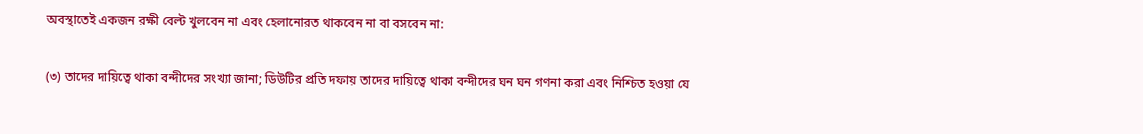অবস্থাতেই একজন রক্ষী বেল্ট খুলবেন না এবং হেলানোরত থাকবেন না বা বসবেন না:

(৩) তাদের দায়িত্বে থাকা বন্দীদের সংখ্যা জানা; ডিউটির প্রতি দফায় তাদের দায়িত্বে থাকা বন্দীদের ঘন ঘন গণনা করা এবং নিশ্চিত হওয়া যে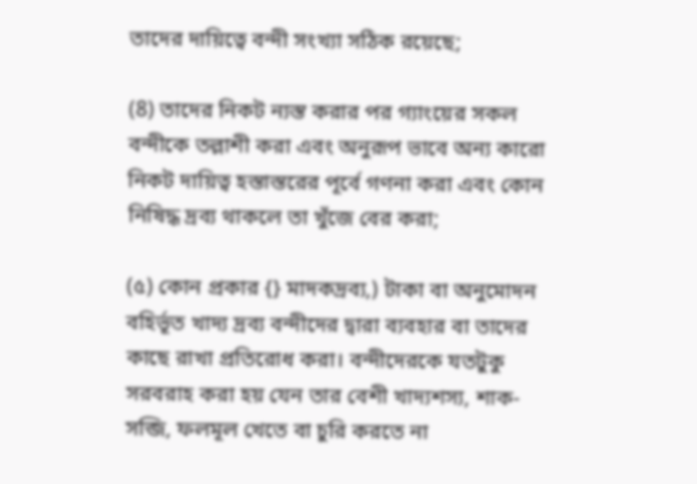তাদের দায়িত্বে বন্দী সংখ্যা সঠিক রয়েছে;

(8) তাদের নিকট ন্যস্ত করার পর গ্যাংয়ের সকল বন্দীকে তল্লাশী করা এবং অনুরূপ ভাবে অন্য কারো নিকট দায়িত্ব হস্তাস্তরের পূর্বে গণনা করা এবং কোন নিষিদ্ধ দ্রব্য থাকলে তা খুঁজে বের করা;

(৫) কোন প্রকার {} মাদকদ্রব্য,) টাকা বা অনুমোদন বহির্ভূত খাদ্য দ্রব্য বন্দীদের দ্বারা ব্যবহার বা তাদের কাছে রাখা প্রতিরোধ করা। বন্দীদেরকে যতটুকু সরবরাহ করা হয় যেন তার বেশী খাদ্যশস্য, শাক- সব্জি, ফলমূল খেতে বা চুরি করতে না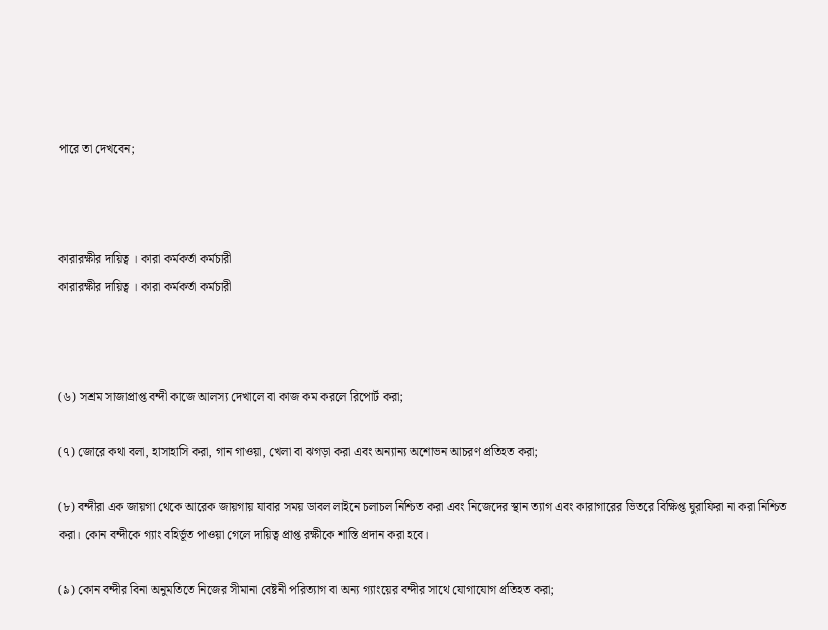পারে তা দেখবেন;



কারারক্ষীর দায়িত্ব । কারা কর্মকর্তা কর্মচারী
কারারক্ষীর দায়িত্ব । কারা কর্মকর্তা কর্মচারী



(৬) সশ্রম সাজাপ্রাপ্ত বন্দী কাজে আলস্য দেখালে বা কাজ কম করলে রিপোর্ট করা;

(৭) জোরে কথা বলা, হাসাহাসি করা, গান গাওয়া, খেলা বা ঝগড়া করা এবং অন্যান্য অশোভন আচরণ প্রতিহত করা;

(৮) বন্দীরা এক জায়গা থেকে আরেক জায়গায় যাবার সময় ডাবল লাইনে চলাচল নিশ্চিত করা এবং নিজেদের স্থান ত্যাগ এবং কারাগারের ভিতরে বিক্ষিপ্ত ঘুরাফিরা না করা নিশ্চিত করা। কোন বন্দীকে গ্যাং বহির্ভূত পাওয়া গেলে দায়িত্ব প্রাপ্ত রক্ষীকে শাস্তি প্রদান করা হবে।

(৯) কোন বন্দীর বিনা অনুমতিতে নিজের সীমানা বেষ্টনী পরিত্যাগ বা অন্য গ্যাংয়ের বন্দীর সাথে যোগাযোগ প্রতিহত করা;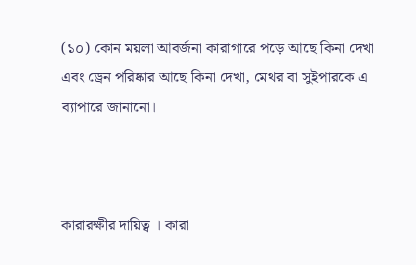(১০) কোন ময়লা আবর্জনা কারাগারে পড়ে আছে কিনা দেখা এবং ড্রেন পরিষ্কার আছে কিনা দেখা, মেথর বা সুইপারকে এ ব্যাপারে জানানো।



কারারক্ষীর দায়িত্ব । কারা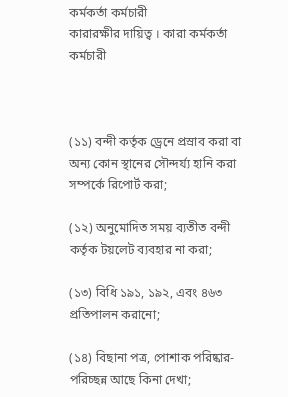কর্মকর্তা কর্মচারী
কারারক্ষীর দায়িত্ব । কারা কর্মকর্তা কর্মচারী



(১১) বন্দী কর্তৃক ড্রেনে প্রস্রাব করা বা অন্য কোন স্থানের সৌন্দর্য্য হানি করা সম্পর্কে রিপোর্ট করা;

(১২) অনুমোদিত সময় ব্যতীত বন্দী কর্তৃক টয়লেট ব্যবহার না করা;

(১৩) বিধি ১৯১, ১৯২, এবং ৪৬৩ প্রতিপালন করানো;

(১৪) বিছানা পত্র, পোশাক পরিষ্কার-পরিচ্ছন্ন আছে কিনা দেখা;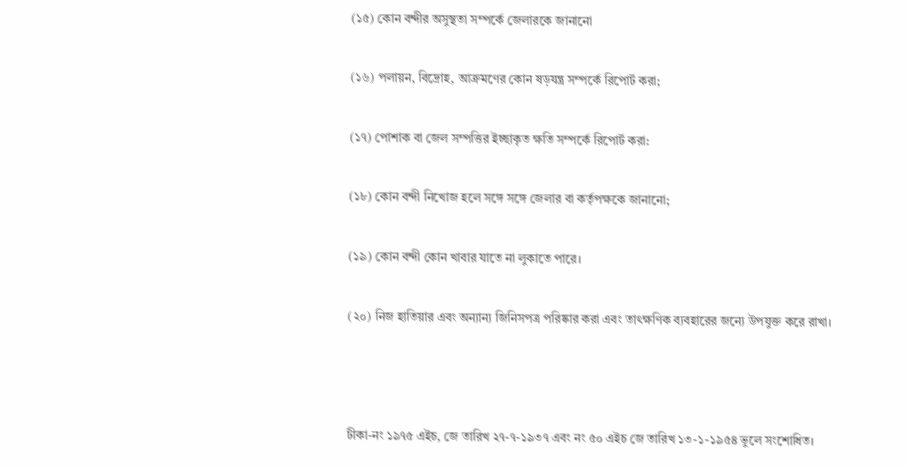(১৫) কোন বন্দীর অসুস্থতা সম্পর্কে জেলারকে জানানো

(১৬) পলায়ন, বিদ্রোহ, আক্রমণের কোন ষড়যন্ত্র সম্পর্কে রিপোর্ট করা;

(১৭) পোশাক বা জেল সম্পত্তির ইচ্ছাকৃত ক্ষতি সম্পর্কে রিপোর্ট করা:

(১৮) কোন বন্দী নিখোজ হলে সঙ্গে সঙ্গে জেলার বা কর্তৃপক্ষকে জানানো;

(১৯) কোন বন্দী কোন খাবার যাতে না লুকাতে পারে।

(২০) নিজ হাতিয়ার এবং অন্যান্য জিনিসপত্র পরিষ্কার করা এবং তাৎক্ষণিক ব্যবহারের জন্যে উপযুক্ত করে রাখা।



টীকা-নং ১৯৭৫ এইচ, জে তারিখ ২৭-৭-১৯৩৭ এবং নং ৫০ এইচ জে তারিখ ১৩-১-১৯৫৪ ভুলে সংশোধিত।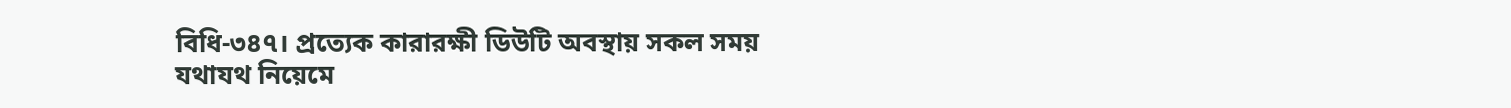বিধি-৩৪৭। প্রত্যেক কারারক্ষী ডিউটি অবস্থায় সকল সময় যথাযথ নিয়েমে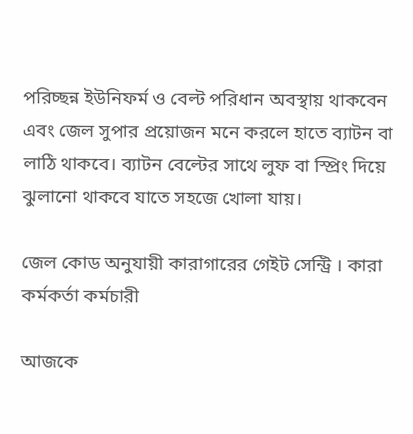পরিচ্ছন্ন ইউনিফর্ম ও বেল্ট পরিধান অবস্থায় থাকবেন এবং জেল সুপার প্রয়োজন মনে করলে হাতে ব্যাটন বা লাঠি থাকবে। ব্যাটন বেল্টের সাথে লুফ বা স্প্রিং দিয়ে ঝুলানো থাকবে যাতে সহজে খোলা যায়।

জেল কোড অনুযায়ী কারাগারের গেইট সেন্ট্রি । কারা কর্মকর্তা কর্মচারী

আজকে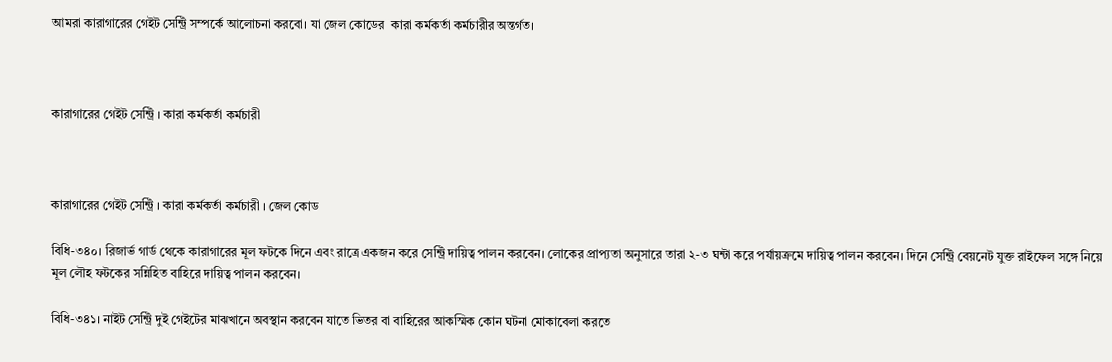আমরা কারাগারের গেইট সেন্ট্রি সম্পর্কে আলোচনা করবো। যা জেল কোডের  কারা কর্মকর্তা কর্মচারীর অন্তর্গত।



কারাগারের গেইট সেন্ট্রি । কারা কর্মকর্তা কর্মচারী



কারাগারের গেইট সেন্ট্রি । কারা কর্মকর্তা কর্মচারী । জেল কোড

বিধি-৩৪০। রিজার্ভ গার্ড থেকে কারাগারের মূল ফটকে দিনে এবং রাত্রে একজন করে সেন্ট্রি দায়িত্ব পালন করবেন। লোকের প্রাপ্যতা অনুসারে তারা ২-৩ ঘন্টা করে পর্যায়ক্রমে দায়িত্ব পালন করবেন। দিনে সেন্ট্রি বেয়নেট যুক্ত রাইফেল সঙ্গে নিয়ে মূল লৌহ ফটকের সন্নিহিত বাহিরে দায়িত্ব পালন করবেন।

বিধি-৩৪১। নাইট সেন্ট্রি দুই গেইটের মাঝখানে অবস্থান করবেন যাতে ভিতর বা বাহিরের আকস্মিক কোন ঘটনা মোকাবেলা করতে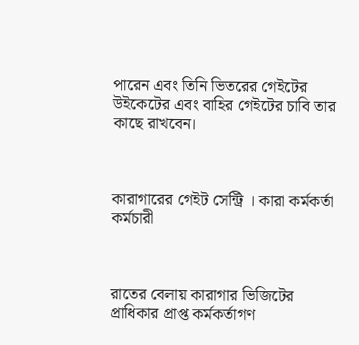পারেন এবং তিনি ভিতরের গেইটের উইকেটের এবং বাহির গেইটের চাবি তার কাছে রাখবেন।



কারাগারের গেইট সেন্ট্রি । কারা কর্মকর্তা কর্মচারী



রাতের বেলায় কারাগার ভিজিটের প্রাধিকার প্রাপ্ত কর্মকর্তাগণ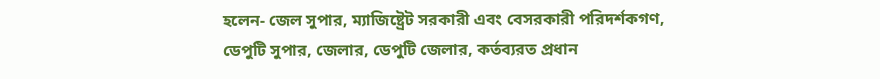হলেন- জেল সুপার, ম্যাজিষ্ট্রেট সরকারী এবং বেসরকারী পরিদর্শকগণ, ডেপুটি সুপার, জেলার, ডেপুটি জেলার, কর্তব্যরত প্রধান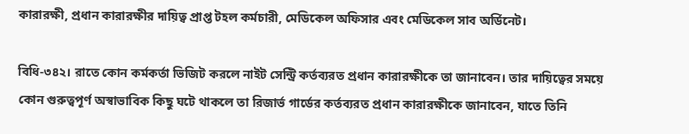কারারক্ষী, প্রধান কারারক্ষীর দায়িত্ব প্রাপ্ত টহল কর্মচারী, মেডিকেল অফিসার এবং মেডিকেল সাব অর্ডিনেট।

বিধি-৩৪২। রাতে কোন কর্মকর্তা ভিজিট করলে নাইট সেন্ট্রি কর্তব্যরত প্রধান কারারক্ষীকে তা জানাবেন। তার দায়িত্বের সময়ে কোন গুরুত্বপূর্ণ অস্বাভাবিক কিছু ঘটে থাকলে তা রিজার্ভ গার্ডের কর্তব্যরত প্রধান কারারক্ষীকে জানাবেন, যাতে তিনি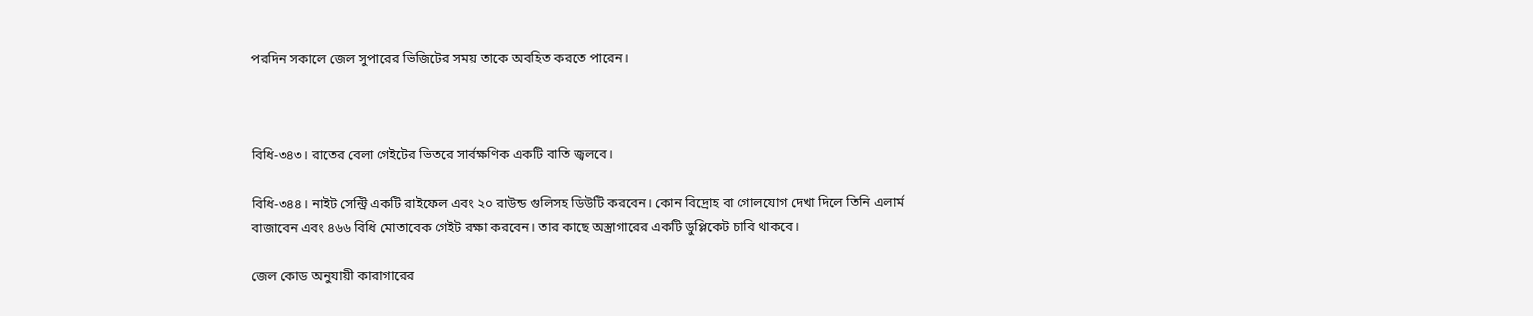পরদিন সকালে জেল সুপারের ভিজিটের সময় তাকে অবহিত করতে পারেন।



বিধি-৩৪৩। রাতের বেলা গেইটের ভিতরে সার্বক্ষণিক একটি বাতি জ্বলবে।

বিধি-৩৪৪। নাইট সেন্ট্রি একটি রাইফেল এবং ২০ রাউন্ড গুলিসহ ডিউটি করবেন। কোন বিদ্রোহ বা গোলযোগ দেখা দিলে তিনি এলার্ম বাজাবেন এবং ৪৬৬ বিধি মোতাবেক গেইট রক্ষা করবেন। তার কাছে অস্ত্রাগারের একটি ডুপ্লিকেট চাবি থাকবে।

জেল কোড অনুযায়ী কারাগারের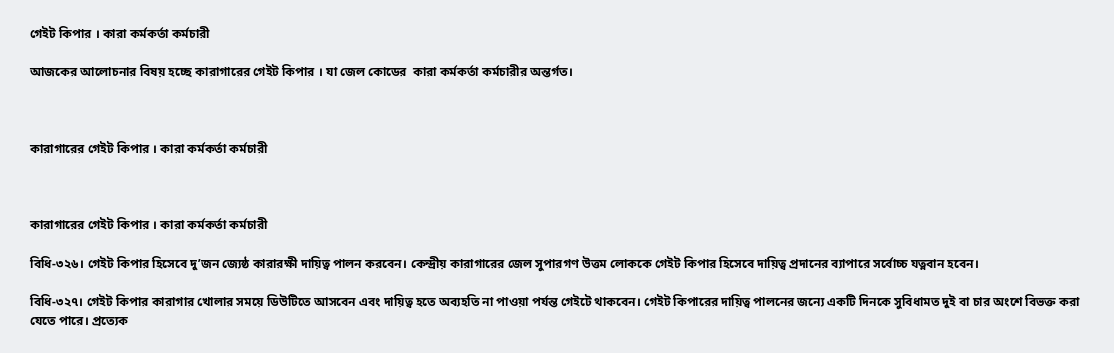গেইট কিপার । কারা কর্মকর্তা কর্মচারী

আজকের আলোচনার বিষয় হচ্ছে কারাগারের গেইট কিপার । যা জেল কোডের  কারা কর্মকর্তা কর্মচারীর অন্তর্গত।



কারাগারের গেইট কিপার । কারা কর্মকর্তা কর্মচারী



কারাগারের গেইট কিপার । কারা কর্মকর্তা কর্মচারী

বিধি-৩২৬। গেইট কিপার হিসেবে দু’জন জ্যেষ্ঠ কারারক্ষী দায়িত্ব পালন করবেন। কেন্দ্রীয় কারাগারের জেল সুপারগণ উত্তম লোককে গেইট কিপার হিসেবে দায়িত্ব প্রদানের ব্যাপারে সর্বোচ্চ যত্নবান হবেন।

বিধি-৩২৭। গেইট কিপার কারাগার খোলার সময়ে ডিউটিতে আসবেন এবং দায়িত্ব হতে অব্যহতি না পাওয়া পর্যন্ত গেইটে থাকবেন। গেইট কিপারের দায়িত্ব পালনের জন্যে একটি দিনকে সুবিধামত দুই বা চার অংশে বিভক্ত করা যেতে পারে। প্রত্যেক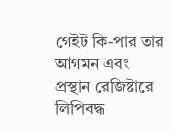গেইট কি-পার তার আগমন এবং প্রস্থান রেজিষ্টারে লিপিবদ্ধ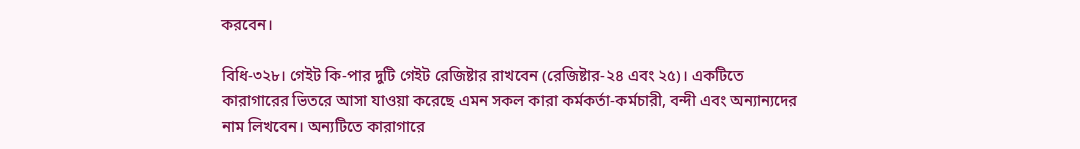করবেন।

বিধি-৩২৮। গেইট কি-পার দুটি গেইট রেজিষ্টার রাখবেন (রেজিষ্টার-২৪ এবং ২৫)। একটিতে কারাগারের ভিতরে আসা যাওয়া করেছে এমন সকল কারা কর্মকর্তা-কর্মচারী, বন্দী এবং অন্যান্যদের নাম লিখবেন। অন্যটিতে কারাগারে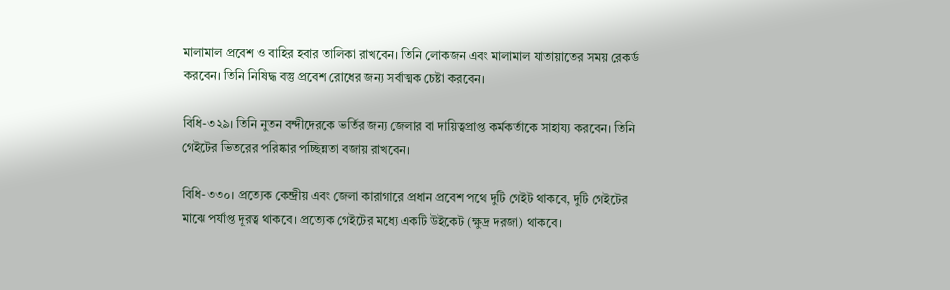মালামাল প্রবেশ ও বাহির হবার তালিকা রাখবেন। তিনি লোকজন এবং মালামাল যাতায়াতের সময় রেকর্ড করবেন। তিনি নিষিদ্ধ বস্তু প্রবেশ রোধের জন্য সর্বাত্মক চেষ্টা করবেন।

বিধি-৩২৯। তিনি নুতন বন্দীদেরকে ভর্তির জন্য জেলার বা দায়িত্বপ্রাপ্ত কর্মকর্তাকে সাহায্য করবেন। তিনি গেইটের ভিতরের পরিষ্কার পচ্ছিন্নতা বজায় রাখবেন।

বিধি-৩৩০। প্রত্যেক কেন্দ্রীয় এবং জেলা কারাগারে প্রধান প্রবেশ পথে দুটি গেইট থাকবে, দুটি গেইটের মাঝে পর্যাপ্ত দূরত্ব থাকবে। প্রত্যেক গেইটের মধ্যে একটি উইকেট (ক্ষুদ্র দরজা) থাকবে।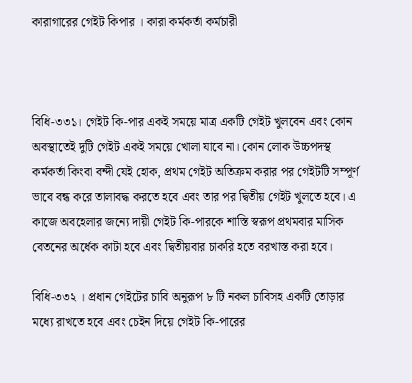কারাগারের গেইট কিপার । কারা কর্মকর্তা কর্মচারী



বিধি-৩৩১। গেইট কি-পার একই সময়ে মাত্র একটি গেইট খুলবেন এবং কোন অবস্থাতেই দুটি গেইট একই সময়ে খোলা যাবে না। কোন লোক উচ্চপদস্থ কর্মকর্তা কিংবা বন্দী যেই হোক, প্রথম গেইট অতিক্রম করার পর গেইটটি সম্পূর্ণ ভাবে বন্ধ করে তালাবদ্ধ করতে হবে এবং তার পর দ্বিতীয় গেইট খুলতে হবে। এ কাজে অবহেলার জন্যে দায়ী গেইট কি-পারকে শাস্তি স্বরূপ প্রথমবার মাসিক বেতনের অর্ধেক কাটা হবে এবং দ্বিতীয়বার চাকরি হতে বরখাস্ত করা হবে।

বিধি-৩৩২ । প্রধান গেইটের চাবি অনুরূপ ৮ টি নকল চাবিসহ একটি তোড়ার মধ্যে রাখতে হবে এবং চেইন দিয়ে গেইট কি-পারের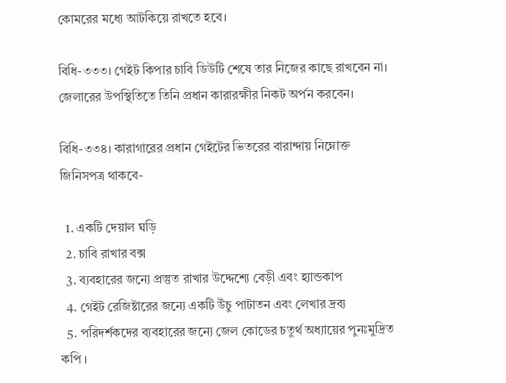কোমরের মধ্যে আটকিয়ে রাখতে হবে।

বিধি-৩৩৩। গেইট কিপার চাবি ডিউটি শেষে তার নিজের কাছে রাখবেন না। জেলারের উপস্থিতিতে তিনি প্রধান কারারক্ষীর নিকট অর্পন করবেন।

বিধি-৩৩৪। কারাগারের প্রধান গেইটের ভিতরের বারান্দায় নিম্নোক্ত জিনিসপত্র থাকবে-

  1. একটি দেয়াল ঘড়ি
  2. চাবি রাখার বক্স
  3. ব্যবহারের জন্যে প্রস্তুত রাখার উদ্দেশ্যে বেড়ী এবং হ্যান্ডকাপ
  4. গেইট রেজিষ্টারের জন্যে একটি উঁচু পাটাতন এবং লেখার দ্রব্য
  5. পরিদর্শকদের ব্যবহারের জন্যে জেল কোডের চতুর্থ অধ্যায়ের পুনঃমুদ্রিত কপি ।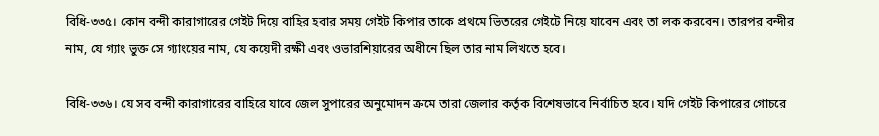বিধি-৩৩৫। কোন বন্দী কারাগারের গেইট দিয়ে বাহির হবার সময় গেইট কিপার তাকে প্রথমে ভিতরের গেইটে নিয়ে যাবেন এবং তা লক করবেন। তারপর বন্দীর নাম, যে গ্যাং ভুক্ত সে গ্যাংয়ের নাম, যে কয়েদী রক্ষী এবং ওভারশিয়ারের অধীনে ছিল তার নাম লিখতে হবে।

বিধি-৩৩৬। যে সব বন্দী কারাগারের বাহিরে যাবে জেল সুপারের অনুমোদন ক্রমে তারা জেলার কর্তৃক বিশেষভাবে নির্বাচিত হবে। যদি গেইট কিপারের গোচরে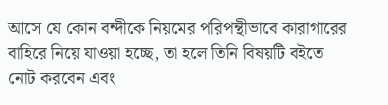আসে যে কোন বন্দীকে নিয়মের পরিপন্থীভাবে কারাগারের বাহিরে নিয়ে যাওয়া হচ্ছে, তা হলে তিনি বিষয়টি বইতে নোট করবেন এবং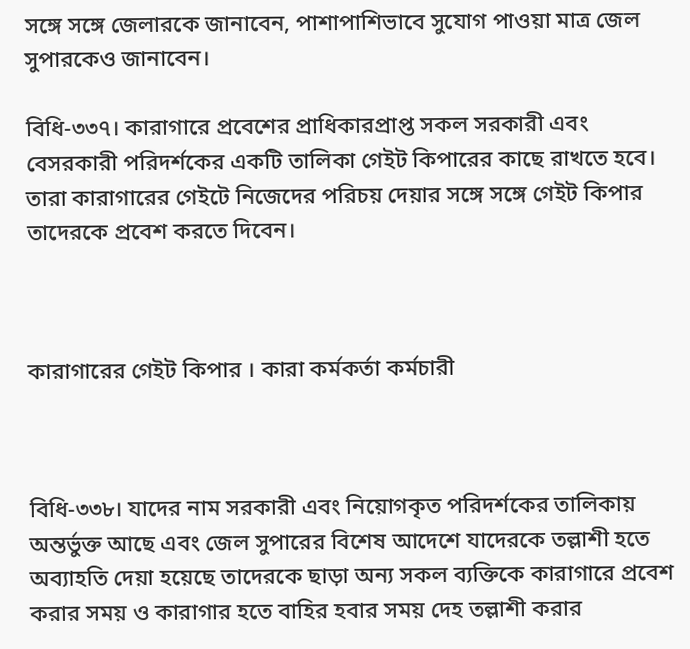সঙ্গে সঙ্গে জেলারকে জানাবেন, পাশাপাশিভাবে সুযোগ পাওয়া মাত্র জেল সুপারকেও জানাবেন।

বিধি-৩৩৭। কারাগারে প্রবেশের প্রাধিকারপ্রাপ্ত সকল সরকারী এবং বেসরকারী পরিদর্শকের একটি তালিকা গেইট কিপারের কাছে রাখতে হবে। তারা কারাগারের গেইটে নিজেদের পরিচয় দেয়ার সঙ্গে সঙ্গে গেইট কিপার তাদেরকে প্রবেশ করতে দিবেন।



কারাগারের গেইট কিপার । কারা কর্মকর্তা কর্মচারী



বিধি-৩৩৮। যাদের নাম সরকারী এবং নিয়োগকৃত পরিদর্শকের তালিকায় অন্তর্ভুক্ত আছে এবং জেল সুপারের বিশেষ আদেশে যাদেরকে তল্লাশী হতে অব্যাহতি দেয়া হয়েছে তাদেরকে ছাড়া অন্য সকল ব্যক্তিকে কারাগারে প্রবেশ করার সময় ও কারাগার হতে বাহির হবার সময় দেহ তল্লাশী করার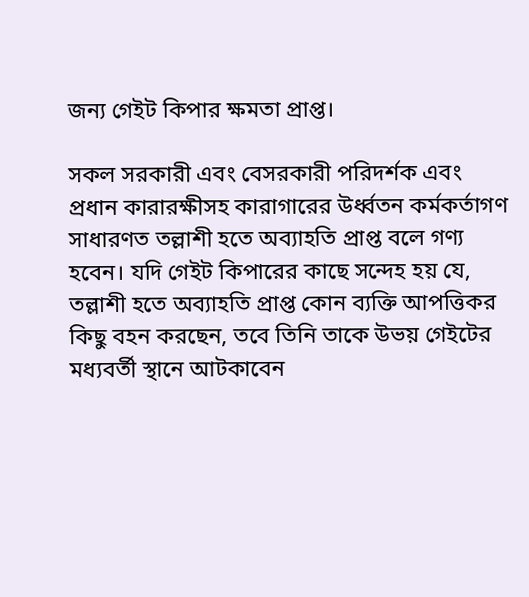জন্য গেইট কিপার ক্ষমতা প্রাপ্ত।

সকল সরকারী এবং বেসরকারী পরিদর্শক এবং প্রধান কারারক্ষীসহ কারাগারের উর্ধ্বতন কর্মকর্তাগণ সাধারণত তল্লাশী হতে অব্যাহতি প্রাপ্ত বলে গণ্য হবেন। যদি গেইট কিপারের কাছে সন্দেহ হয় যে, তল্লাশী হতে অব্যাহতি প্রাপ্ত কোন ব্যক্তি আপত্তিকর কিছু বহন করছেন, তবে তিনি তাকে উভয় গেইটের মধ্যবর্তী স্থানে আটকাবেন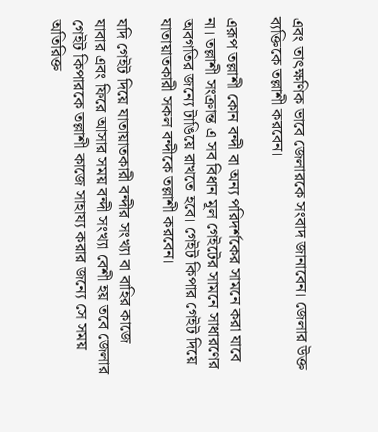এবং তাৎক্ষণিক ভাবে জেলারকে সংবাদ জানাবেন। জেলার উক্ত ব্যক্তিকে তল্লাশী করবেন।

এরূপ তল্লাশী কোন বন্দী বা অন্য পরিদর্শকের সামনে করা যাবে না। তল্লাশী সংক্রান্ত এ সব বিধান মূল গেইটের সামনে সাধারণের অবগতির জন্যে টাঙিয়ে রাখতে হবে। গেইট কিপার গেইট দিয়ে যাতায়াতকারী সকল বন্দীকে তল্লাশী করবেন।

যদি গেইট দিয়ে যাতায়াতকারী বন্দীর সংখ্যা বা বাহির কাজে যাবার এবং ফিরে আসার সময় বন্দী সংখ্যা বেশী হয় তবে জেলার গেইট কিপারকে তল্লাশী কাজে সাহায্য করার জন্যে সে সময় অতিরিক্ত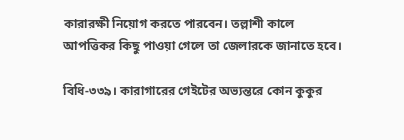কারারক্ষী নিয়োগ করতে পারবেন। তল্লাশী কালে আপত্তিকর কিছু পাওয়া গেলে তা জেলারকে জানাতে হবে।

বিধি-৩৩৯। কারাগারের গেইটের অভ্যন্তরে কোন কুকুর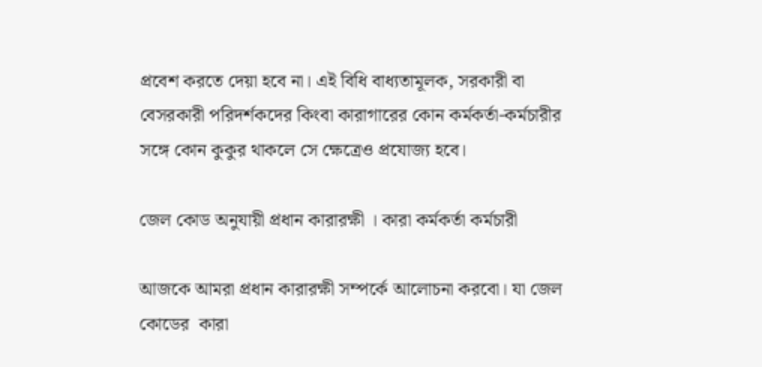প্রবেশ করতে দেয়া হবে না। এই বিধি বাধ্যতামূলক, সরকারী বা বেসরকারী পরিদর্শকদের কিংবা কারাগারের কোন কর্মকর্তা-কর্মচারীর সঙ্গে কোন কুকুর থাকলে সে ক্ষেত্রেও প্রযোজ্য হবে।

জেল কোড অনুযায়ী প্রধান কারারক্ষী । কারা কর্মকর্তা কর্মচারী

আজকে আমরা প্রধান কারারক্ষী সম্পর্কে আলোচনা করবো। যা জেল কোডের  কারা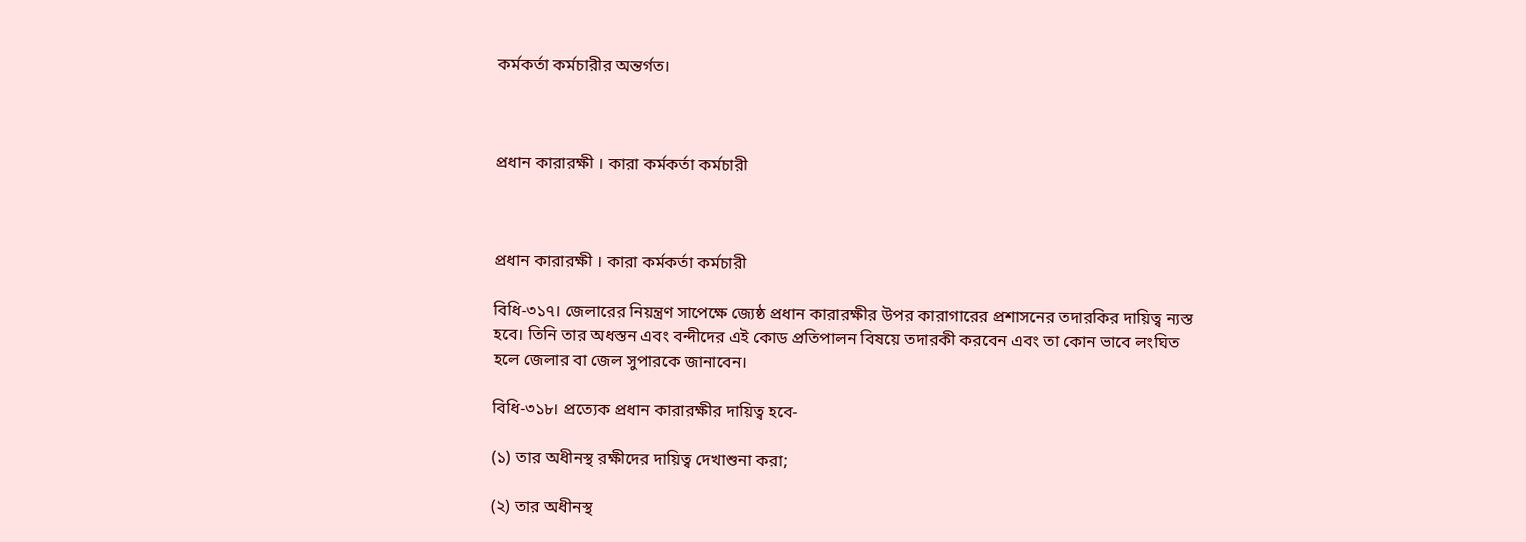কর্মকর্তা কর্মচারীর অন্তর্গত।



প্রধান কারারক্ষী । কারা কর্মকর্তা কর্মচারী



প্রধান কারারক্ষী । কারা কর্মকর্তা কর্মচারী

বিধি-৩১৭। জেলারের নিয়ন্ত্রণ সাপেক্ষে জ্যেষ্ঠ প্রধান কারারক্ষীর উপর কারাগারের প্রশাসনের তদারকির দায়িত্ব ন্যস্ত হবে। তিনি তার অধস্তন এবং বন্দীদের এই কোড প্রতিপালন বিষয়ে তদারকী করবেন এবং তা কোন ভাবে লংঘিত হলে জেলার বা জেল সুপারকে জানাবেন।

বিধি-৩১৮। প্রত্যেক প্রধান কারারক্ষীর দায়িত্ব হবে-

(১) তার অধীনস্থ রক্ষীদের দায়িত্ব দেখাশুনা করা;

(২) তার অধীনস্থ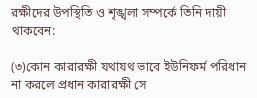রক্ষীদের উপস্থিতি ও শৃঙ্খলা সম্পর্কে তিনি দায়ী থাকবেন:

(৩)কোন কারারক্ষী যথাযথ ভাবে ইউনিফর্ম পরিধান না করলে প্রধান কারারক্ষী সে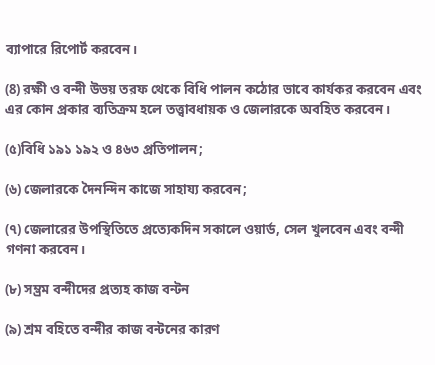ব্যাপারে রিপোর্ট করবেন।

(8) রক্ষী ও বন্দী উভয় তরফ থেকে বিধি পালন কঠোর ভাবে কার্যকর করবেন এবং এর কোন প্রকার ব্যতিক্রম হলে তত্ত্বাবধায়ক ও জেলারকে অবহিত করবেন।

(৫)বিধি ১৯১ ১৯২ ও ৪৬৩ প্রতিপালন;

(৬) জেলারকে দৈনন্দিন কাজে সাহায্য করবেন;

(৭) জেলারের উপস্থিতিতে প্রত্যেকদিন সকালে ওয়ার্ড, সেল খুলবেন এবং বন্দী গণনা করবেন।

(৮) সম্ভ্রম বন্দীদের প্রত্যহ কাজ বন্টন

(৯) শ্রম বহিতে বন্দীর কাজ বন্টনের কারণ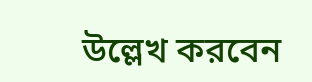উল্লেখ করবেন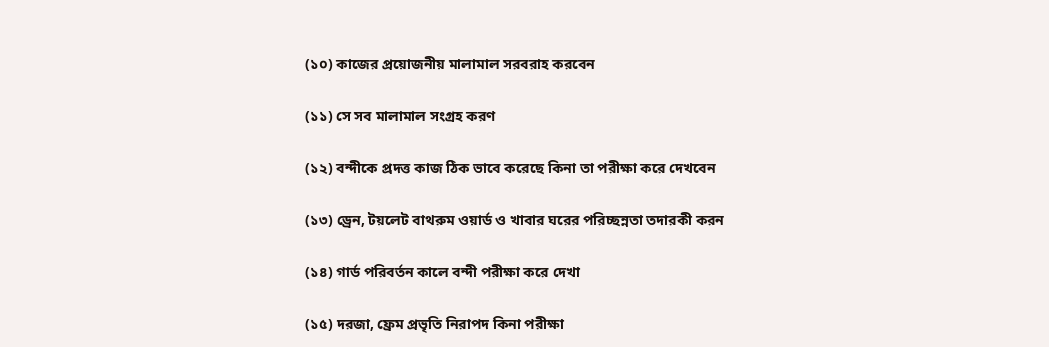(১০) কাজের প্রয়োজনীয় মালামাল সরবরাহ করবেন

(১১) সে সব মালামাল সংগ্রহ করণ

(১২) বন্দীকে প্রদত্ত কাজ ঠিক ভাবে করেছে কিনা তা পরীক্ষা করে দেখবেন

(১৩) ড্রেন, টয়লেট বাথরুম ওয়ার্ড ও খাবার ঘরের পরিচ্ছন্নতা তদারকী করন

(১৪) গার্ড পরিবর্তন কালে বন্দী পরীক্ষা করে দেখা

(১৫) দরজা, ফ্রেম প্রভৃতি নিরাপদ কিনা পরীক্ষা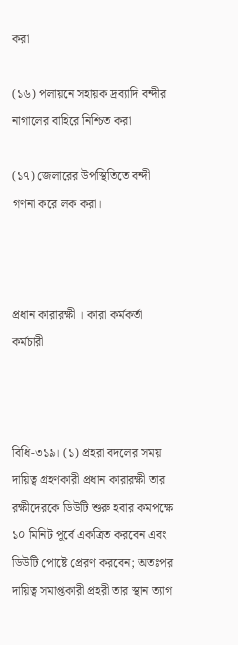করা

(১৬) পলায়নে সহায়ক দ্রব্যাদি বন্দীর নাগালের বাহিরে নিশ্চিত করা

(১৭) জেলারের উপস্থিতিতে বন্দী গণনা করে লক করা।



প্রধান কারারক্ষী । কারা কর্মকর্তা কর্মচারী



বিধি-৩১৯। (১) প্রহরা বদলের সময় দায়িত্ব গ্রহণকারী প্রধান কারারক্ষী তার রক্ষীদেরকে ডিউটি শুরু হবার কমপক্ষে ১০ মিনিট পূর্বে একত্রিত করবেন এবং ডিউটি পোষ্টে প্রেরণ করবেন; অতঃপর দায়িত্ব সমাপ্তকারী প্রহরী তার স্থান ত্যাগ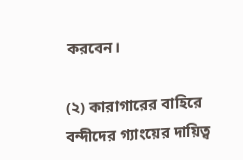করবেন।

(২) কারাগারের বাহিরে বন্দীদের গ্যাংয়ের দায়িত্ব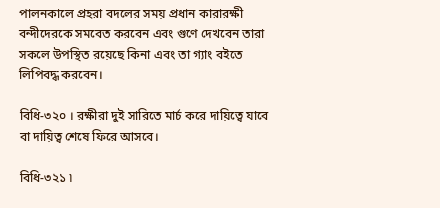পালনকালে প্রহরা বদলের সময় প্রধান কারারক্ষী বন্দীদেরকে সমবেত করবেন এবং গুণে দেখবেন তারা সকলে উপস্থিত রয়েছে কিনা এবং তা গ্যাং বইতে লিপিবদ্ধ করবেন।

বিধি-৩২০ । রক্ষীরা দুই সারিতে মার্চ করে দায়িত্বে যাবে বা দায়িত্ব শেষে ফিরে আসবে।

বিধি-৩২১ ৷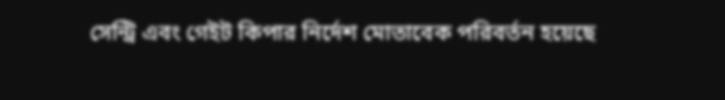সেন্ট্রি এবং গেইট কিপার নির্দেশ মোতাবেক পরিবর্তন হয়েছে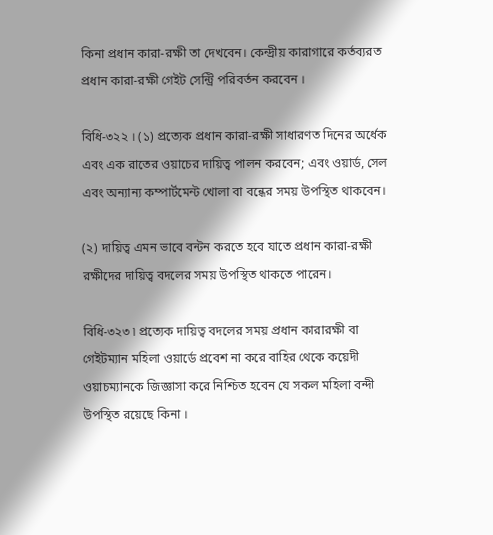কিনা প্রধান কারা-রক্ষী তা দেখবেন। কেন্দ্রীয় কারাগারে কর্তব্যরত প্রধান কারা-রক্ষী গেইট সেন্ট্রি পরিবর্তন করবেন ।

বিধি-৩২২ । (১) প্রত্যেক প্রধান কারা-রক্ষী সাধারণত দিনের অর্ধেক এবং এক রাতের ওয়াচের দায়িত্ব পালন করবেন; এবং ওয়ার্ড, সেল এবং অন্যান্য কম্পার্টমেন্ট খোলা বা বন্ধের সময় উপস্থিত থাকবেন।

(২) দায়িত্ব এমন ভাবে বন্টন করতে হবে যাতে প্রধান কারা-রক্ষী রক্ষীদের দায়িত্ব বদলের সময় উপস্থিত থাকতে পারেন।

বিধি-৩২৩ ৷ প্রত্যেক দায়িত্ব বদলের সময় প্রধান কারারক্ষী বা গেইটম্যান মহিলা ওয়ার্ডে প্রবেশ না করে বাহির থেকে কয়েদী ওয়াচম্যানকে জিজ্ঞাসা করে নিশ্চিত হবেন যে সকল মহিলা বন্দী উপস্থিত রয়েছে কিনা ।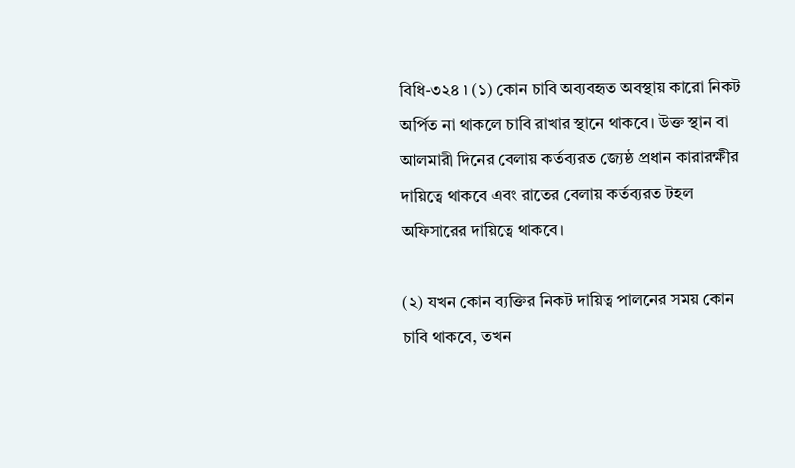বিধি-৩২৪ ৷ (১) কোন চাবি অব্যবহৃত অবস্থায় কারো নিকট অর্পিত না থাকলে চাবি রাখার স্থানে থাকবে। উক্ত স্থান বা আলমারী দিনের বেলায় কর্তব্যরত জ্যেষ্ঠ প্রধান কারারক্ষীর দায়িত্বে থাকবে এবং রাতের বেলায় কর্তব্যরত টহল অফিসারের দায়িত্বে থাকবে।

(২) যখন কোন ব্যক্তির নিকট দায়িত্ব পালনের সময় কোন চাবি থাকবে, তখন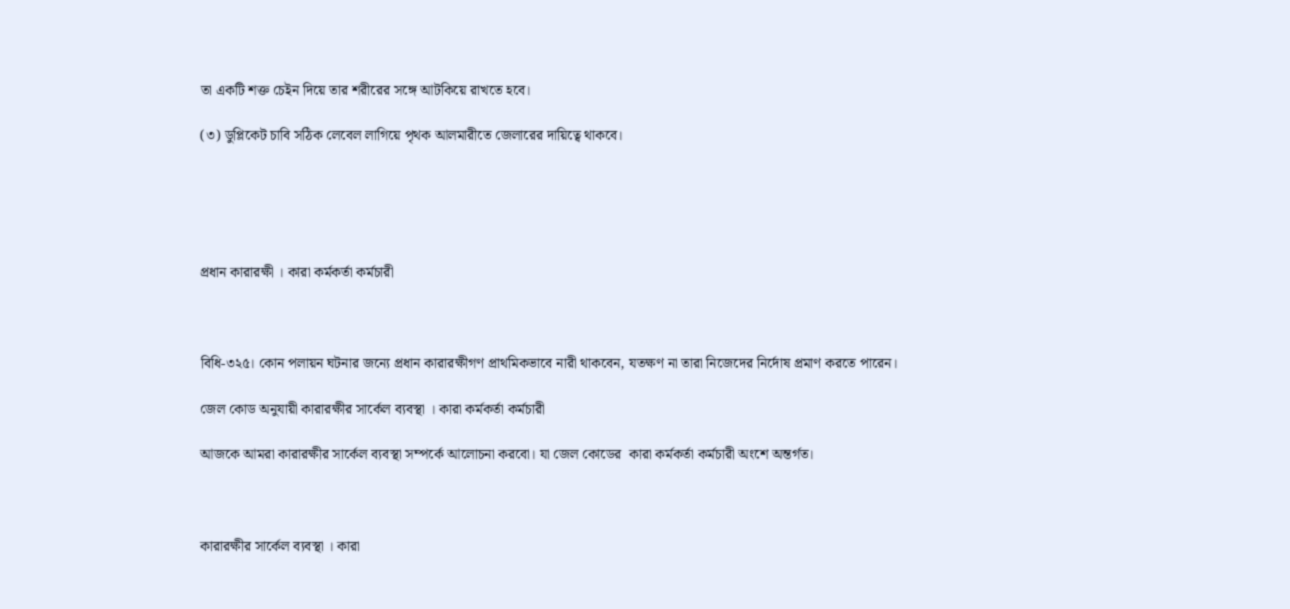তা একটি শক্ত চেইন দিয়ে তার শরীরের সঙ্গে আটকিয়ে রাখতে হবে।

(৩) ডুপ্লিকেট চাবি সঠিক লেবেল লাগিয়ে পৃথক আলমারীতে জেলারের দায়িত্বে থাকবে।





প্রধান কারারক্ষী । কারা কর্মকর্তা কর্মচারী



বিধি-৩২৫। কোন পলায়ন ঘটনার জন্যে প্রধান কারারক্ষীগণ প্রাথমিকভাবে নারী থাকবেন, যতক্ষণ না তারা নিজেদের নির্দোষ প্রমাণ করতে পারেন।

জেল কোড অনুযায়ী কারারক্ষীর সার্কেল ব্যবস্থা । কারা কর্মকর্তা কর্মচারী

আজকে আমরা কারারক্ষীর সার্কেল ব্যবস্থা সম্পর্কে আলোচনা করবো। যা জেল কোডের  কারা কর্মকর্তা কর্মচারী অংশে অন্তর্গত।



কারারক্ষীর সার্কেল ব্যবস্থা । কারা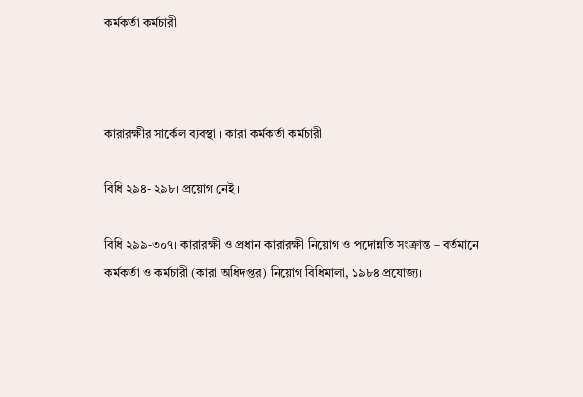কর্মকর্তা কর্মচারী



কারারক্ষীর সার্কেল ব্যবস্থা । কারা কর্মকর্তা কর্মচারী

বিধি ২৯৪- ২৯৮। প্রয়োগ নেই ।

বিধি ২৯৯-৩০৭। কারারক্ষী ও প্রধান কারারক্ষী নিয়োগ ও পদোন্নতি সংক্রান্ত – বর্তমানে কর্মকর্তা ও কর্মচারী (কারা অধিদপ্তর) নিয়োগ বিধিমালা, ১৯৮৪ প্রযোজ্য।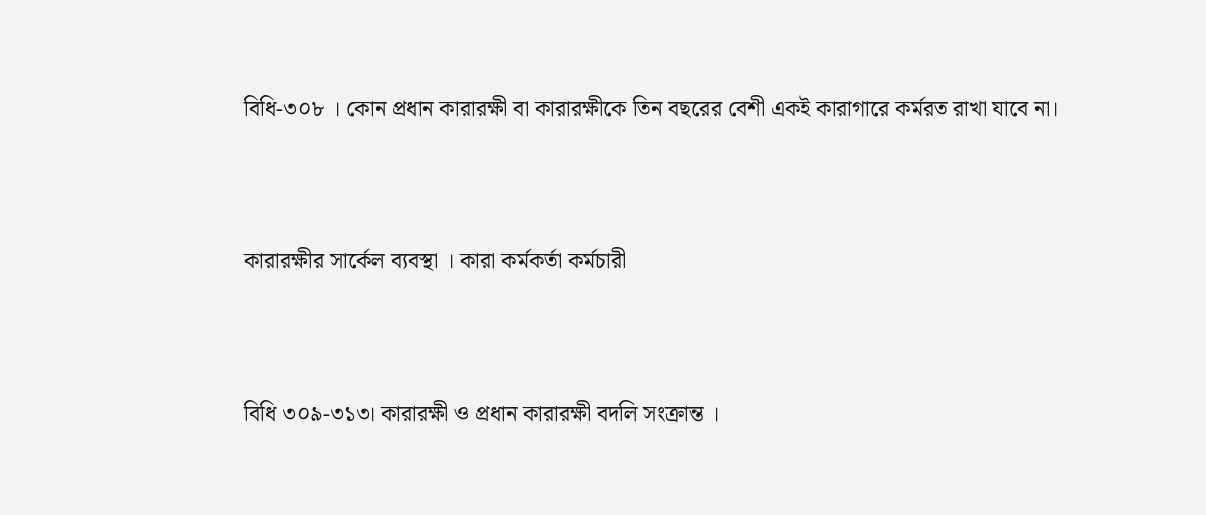বিধি-৩০৮ । কোন প্রধান কারারক্ষী বা কারারক্ষীকে তিন বছরের বেশী একই কারাগারে কর্মরত রাখা যাবে না।



কারারক্ষীর সার্কেল ব্যবস্থা । কারা কর্মকর্তা কর্মচারী



বিধি ৩০৯-৩১৩। কারারক্ষী ও প্রধান কারারক্ষী বদলি সংক্রান্ত ।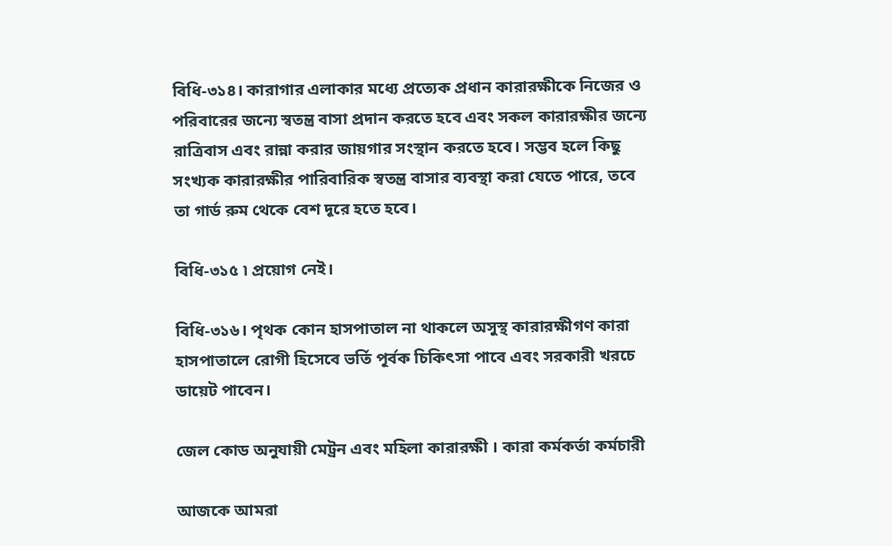বিধি-৩১৪। কারাগার এলাকার মধ্যে প্রত্যেক প্রধান কারারক্ষীকে নিজের ও পরিবারের জন্যে স্বতন্ত্র বাসা প্রদান করতে হবে এবং সকল কারারক্ষীর জন্যে রাত্রিবাস এবং রান্না করার জায়গার সংস্থান করতে হবে। সম্ভব হলে কিছু সংখ্যক কারারক্ষীর পারিবারিক স্বতন্ত্র বাসার ব্যবস্থা করা যেতে পারে, তবে তা গার্ড রুম থেকে বেশ দূরে হতে হবে।

বিধি-৩১৫ ৷ প্রয়োগ নেই।

বিধি-৩১৬। পৃথক কোন হাসপাতাল না থাকলে অসুস্থ কারারক্ষীগণ কারা হাসপাতালে রোগী হিসেবে ভর্তি পূর্বক চিকিৎসা পাবে এবং সরকারী খরচে ডায়েট পাবেন।

জেল কোড অনুযায়ী মেট্রন এবং মহিলা কারারক্ষী । কারা কর্মকর্তা কর্মচারী

আজকে আমরা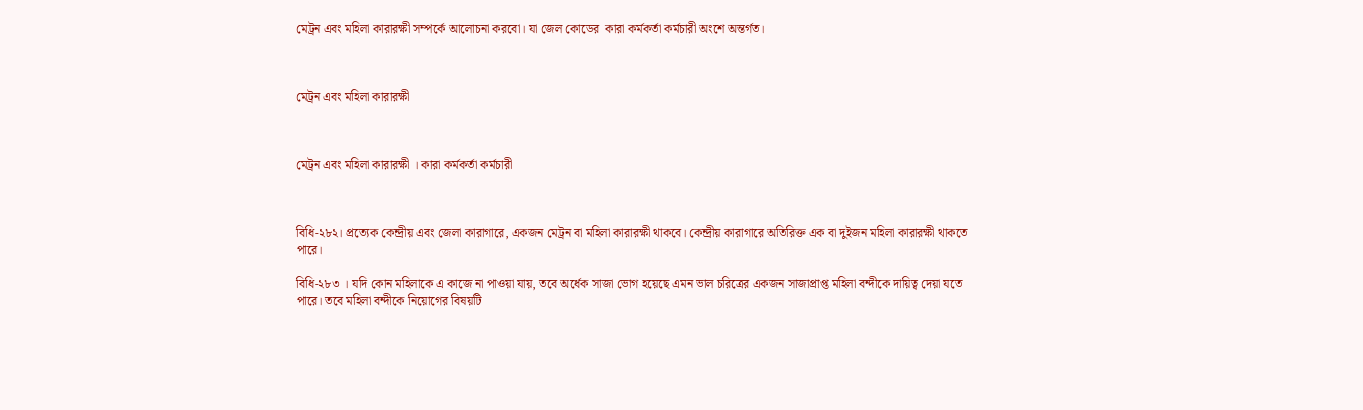মেট্রন এবং মহিলা কারারক্ষী সম্পর্কে আলোচনা করবো। যা জেল কোডের  কারা কর্মকর্তা কর্মচারী অংশে অন্তর্গত।



মেট্রন এবং মহিলা কারারক্ষী



মেট্রন এবং মহিলা কারারক্ষী । কারা কর্মকর্তা কর্মচারী



বিধি-২৮২। প্রত্যেক কেন্দ্রীয় এবং জেলা কারাগারে, একজন মেট্রন বা মহিলা কারারক্ষী থাকবে। কেন্দ্রীয় কারাগারে অতিরিক্ত এক বা দুইজন মহিলা কারারক্ষী থাকতে পারে।

বিধি-২৮৩ । যদি কোন মহিলাকে এ কাজে না পাওয়া যায়, তবে অর্ধেক সাজা ভোগ হয়েছে এমন ভাল চরিত্রের একজন সাজাপ্রাপ্ত মহিলা বন্দীকে দায়িত্ব দেয়া যতে পারে। তবে মহিলা বন্দীকে নিয়োগের বিষয়টি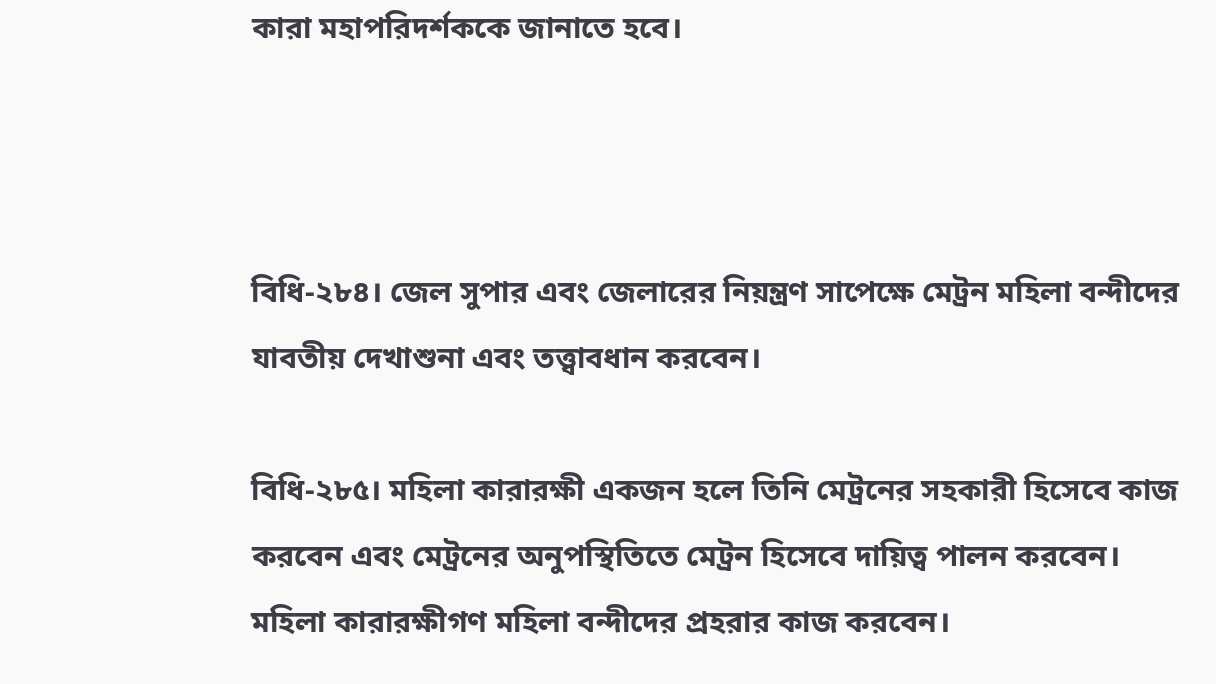কারা মহাপরিদর্শককে জানাতে হবে।



বিধি-২৮৪। জেল সুপার এবং জেলারের নিয়ন্ত্রণ সাপেক্ষে মেট্রন মহিলা বন্দীদের যাবতীয় দেখাশুনা এবং তত্ত্বাবধান করবেন।

বিধি-২৮৫। মহিলা কারারক্ষী একজন হলে তিনি মেট্রনের সহকারী হিসেবে কাজ করবেন এবং মেট্রনের অনুপস্থিতিতে মেট্রন হিসেবে দায়িত্ব পালন করবেন। মহিলা কারারক্ষীগণ মহিলা বন্দীদের প্রহরার কাজ করবেন।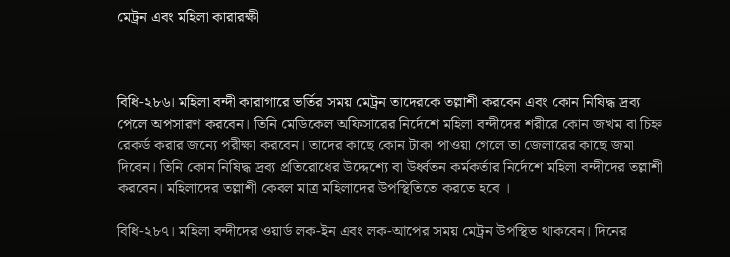মেট্রন এবং মহিলা কারারক্ষী



বিধি-২৮৬। মহিলা বন্দী কারাগারে ভর্তির সময় মেট্রন তাদেরকে তল্লাশী করবেন এবং কোন নিষিদ্ধ দ্রব্য পেলে অপসারণ করবেন। তিনি মেডিকেল অফিসারের নির্দেশে মহিলা বন্দীদের শরীরে কোন জখম বা চিহ্ন রেকর্ড করার জন্যে পরীক্ষা করবেন। তাদের কাছে কোন টাকা পাওয়া গেলে তা জেলারের কাছে জমা দিবেন। তিনি কোন নিষিদ্ধ দ্রব্য প্রতিরোধের উদ্দেশ্যে বা উর্ধ্বতন কর্মকর্তার নির্দেশে মহিলা বন্দীদের তল্লাশী করবেন। মহিলাদের তল্লাশী কেবল মাত্র মহিলাদের উপস্থিতিতে করতে হবে ।

বিধি-২৮৭। মহিলা বন্দীদের ওয়ার্ড লক-ইন এবং লক-আপের সময় মেট্রন উপস্থিত থাকবেন। দিনের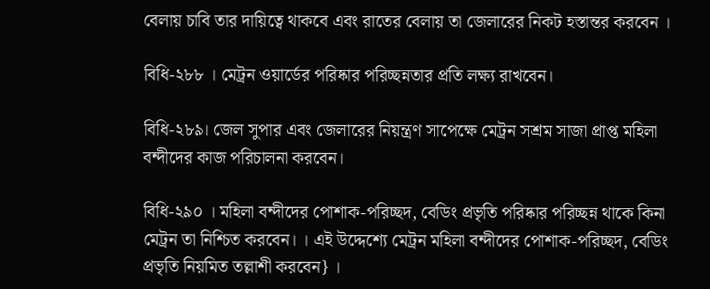বেলায় চাবি তার দায়িত্বে থাকবে এবং রাতের বেলায় তা জেলারের নিকট হস্তান্তর করবেন ।

বিধি-২৮৮ । মেট্রন ওয়ার্ডের পরিষ্কার পরিচ্ছন্নতার প্রতি লক্ষ্য রাখবেন।

বিধি-২৮৯। জেল সুপার এবং জেলারের নিয়ন্ত্রণ সাপেক্ষে মেট্রন সশ্রম সাজা প্রাপ্ত মহিলা বন্দীদের কাজ পরিচালনা করবেন।

বিধি-২৯০ । মহিলা বন্দীদের পোশাক-পরিচ্ছদ, বেডিং প্রভৃতি পরিষ্কার পরিচ্ছন্ন থাকে কিনা মেট্রন তা নিশ্চিত করবেন। । এই উদ্দেশ্যে মেট্রন মহিলা বন্দীদের পোশাক-পরিচ্ছদ, বেডিং প্রভৃতি নিয়মিত তল্লাশী করবেন} ।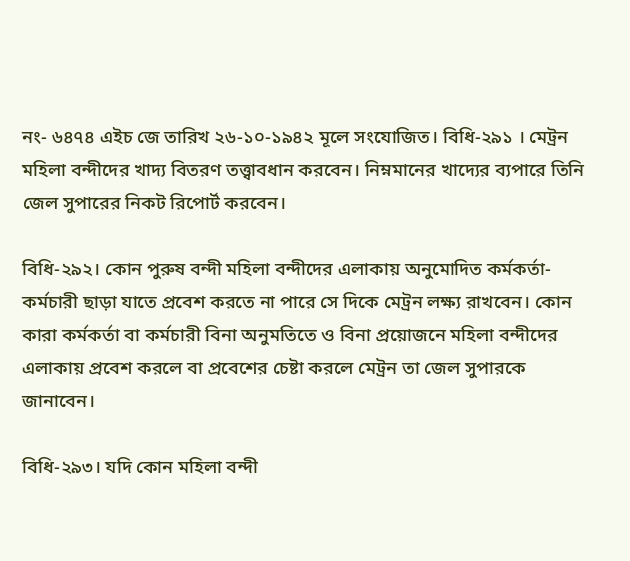নং- ৬৪৭৪ এইচ জে তারিখ ২৬-১০-১৯৪২ মূলে সংযোজিত। বিধি-২৯১ । মেট্রন মহিলা বন্দীদের খাদ্য বিতরণ তত্ত্বাবধান করবেন। নিম্নমানের খাদ্যের ব্যপারে তিনি জেল সুপারের নিকট রিপোর্ট করবেন।

বিধি-২৯২। কোন পুরুষ বন্দী মহিলা বন্দীদের এলাকায় অনুমোদিত কর্মকর্তা- কর্মচারী ছাড়া যাতে প্রবেশ করতে না পারে সে দিকে মেট্রন লক্ষ্য রাখবেন। কোন কারা কর্মকর্তা বা কর্মচারী বিনা অনুমতিতে ও বিনা প্রয়োজনে মহিলা বন্দীদের এলাকায় প্রবেশ করলে বা প্রবেশের চেষ্টা করলে মেট্রন তা জেল সুপারকে জানাবেন।

বিধি-২৯৩। যদি কোন মহিলা বন্দী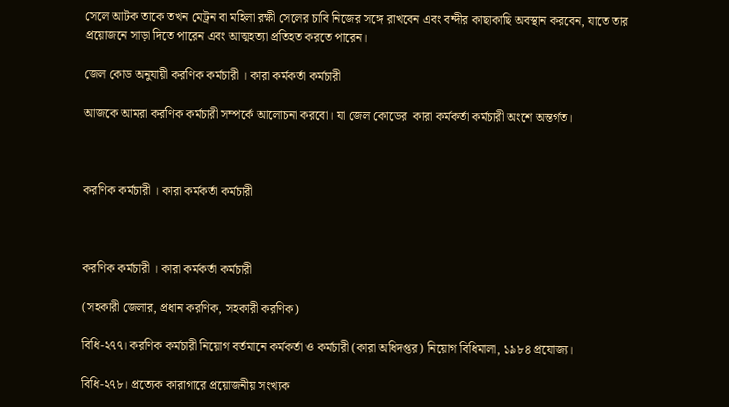সেলে আটক তাকে তখন মেট্রন বা মহিলা রক্ষী সেলের চাবি নিজের সঙ্গে রাখবেন এবং বন্দীর কাছাকাছি অবস্থান করবেন, যাতে তার প্রয়োজনে সাড়া দিতে পারেন এবং আত্মহত্যা প্রতিহত করতে পারেন।

জেল কোড অনুযায়ী করণিক কর্মচারী । কারা কর্মকর্তা কর্মচারী

আজকে আমরা করণিক কর্মচারী সম্পর্কে আলোচনা করবো। যা জেল কোডের  কারা কর্মকর্তা কর্মচারী অংশে অন্তর্গত।



করণিক কর্মচারী । কারা কর্মকর্তা কর্মচারী



করণিক কর্মচারী । কারা কর্মকর্তা কর্মচারী

(সহকারী জেলার, প্রধান করণিক, সহকারী করণিক)

বিধি-২৭৭। করণিক কর্মচারী নিয়োগ বর্তমানে কর্মকর্তা ও কর্মচারী (কারা অধিদপ্তর) নিয়োগ বিধিমালা, ১৯৮৪ প্রযোজ্য।

বিধি-২৭৮। প্রত্যেক কারাগারে প্রয়োজনীয় সংখ্যক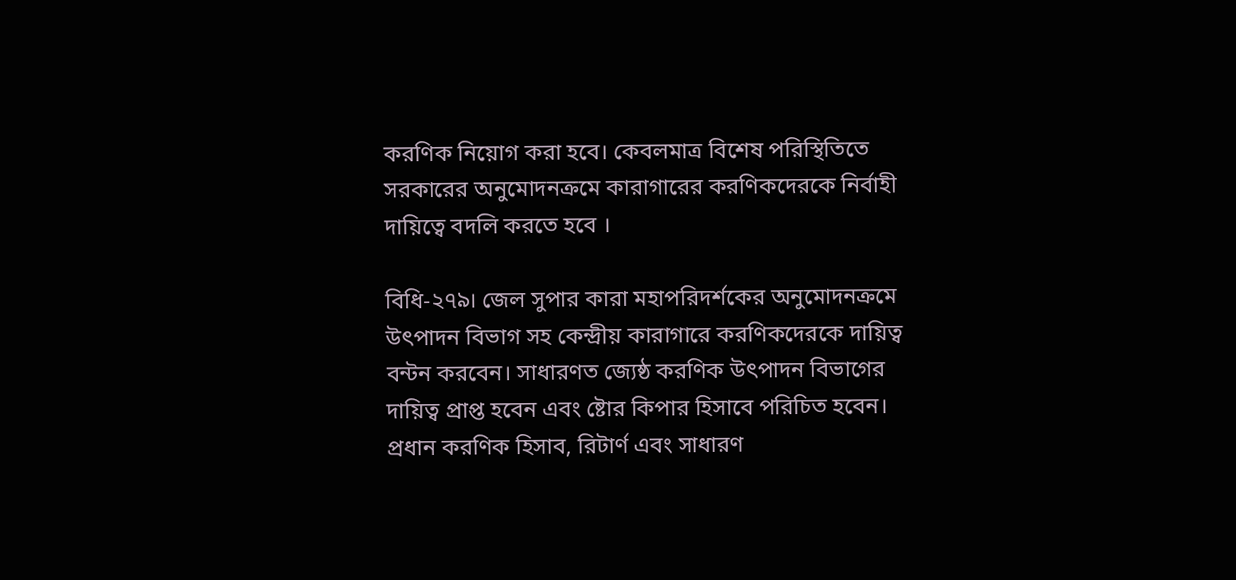করণিক নিয়োগ করা হবে। কেবলমাত্র বিশেষ পরিস্থিতিতে সরকারের অনুমোদনক্রমে কারাগারের করণিকদেরকে নির্বাহী দায়িত্বে বদলি করতে হবে ।

বিধি-২৭৯। জেল সুপার কারা মহাপরিদর্শকের অনুমোদনক্রমে উৎপাদন বিভাগ সহ কেন্দ্রীয় কারাগারে করণিকদেরকে দায়িত্ব বন্টন করবেন। সাধারণত জ্যেষ্ঠ করণিক উৎপাদন বিভাগের দায়িত্ব প্রাপ্ত হবেন এবং ষ্টোর কিপার হিসাবে পরিচিত হবেন। প্রধান করণিক হিসাব, রিটার্ণ এবং সাধারণ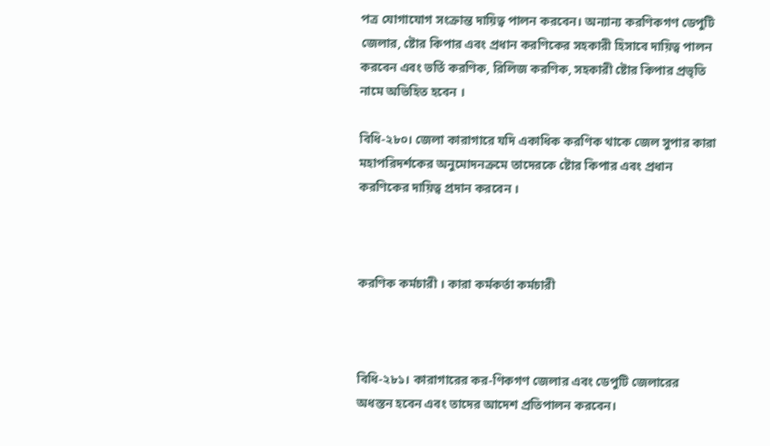পত্র যোগাযোগ সংক্রান্ত দায়িত্ব পালন করবেন। অন্যান্য করণিকগণ ডেপুটি জেলার, ষ্টোর কিপার এবং প্রধান করণিকের সহকারী হিসাবে দায়িত্ব পালন করবেন এবং ভর্তি করণিক, রিলিজ করণিক, সহকারী ষ্টোর কিপার প্রভৃতি নামে অভিহিত হবেন ।

বিধি-২৮০। জেলা কারাগারে যদি একাধিক করণিক থাকে জেল সুপার কারা মহাপরিদর্শকের অনুমোদনক্রমে তাদেরকে ষ্টোর কিপার এবং প্রধান করণিকের দায়িত্ব প্রদান করবেন ।



করণিক কর্মচারী । কারা কর্মকর্তা কর্মচারী



বিধি-২৮১। কারাগারের কর-ণিকগণ জেলার এবং ডেপুটি জেলারের অধস্তন হবেন এবং তাদের আদেশ প্রতিপালন করবেন।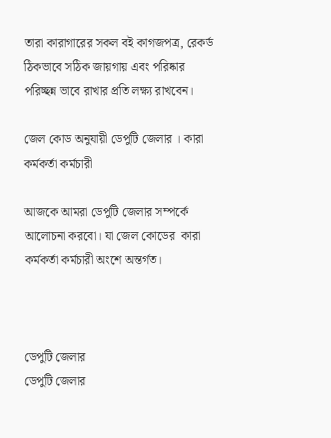তারা কারাগারের সকল বই কাগজপত্র, রেকর্ড ঠিকভাবে সঠিক জায়গায় এবং পরিষ্কার পরিচ্ছন্ন ভাবে রাখার প্রতি লক্ষ্য রাখবেন।

জেল কোড অনুযায়ী ডেপুটি জেলার । কারা কর্মকর্তা কর্মচারী

আজকে আমরা ডেপুটি জেলার সম্পর্কে আলোচনা করবো। যা জেল কোডের  কারা কর্মকর্তা কর্মচারী অংশে অন্তর্গত।



ডেপুটি জেলার
ডেপুটি জেলার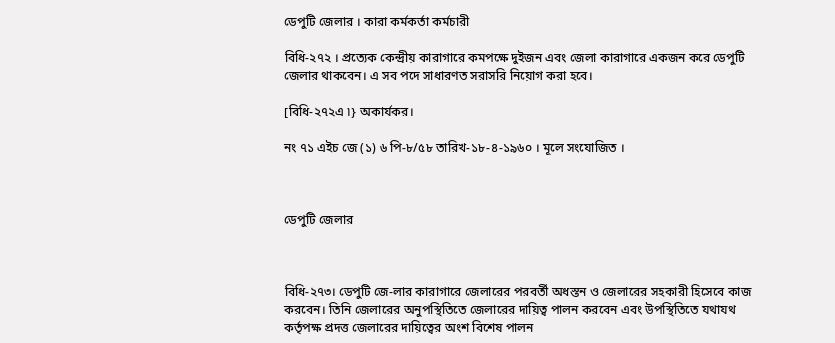ডেপুটি জেলার । কারা কর্মকর্তা কর্মচারী

বিধি-২৭২ । প্রত্যেক কেন্দ্রীয় কারাগারে কমপক্ষে দুইজন এবং জেলা কারাগারে একজন করে ডেপুটি জেলার থাকবেন। এ সব পদে সাধারণত সরাসরি নিয়োগ করা হবে।

[বিধি-২৭২এ ৷} অকার্যকর।

নং ৭১ এইচ জে (১) ৬ পি-৮/৫৮ তারিখ-১৮-৪-১৯৬০ । মূলে সংযোজিত ।



ডেপুটি জেলার



বিধি-২৭৩। ডেপুটি জে-লার কারাগারে জেলারের পরবর্তী অধস্তন ও জেলারের সহকারী হিসেবে কাজ করবেন। তিনি জেলারের অনুপস্থিতিতে জেলারের দায়িত্ব পালন করবেন এবং উপস্থিতিতে যথাযথ কর্তৃপক্ষ প্রদত্ত জেলারের দায়িত্বের অংশ বিশেষ পালন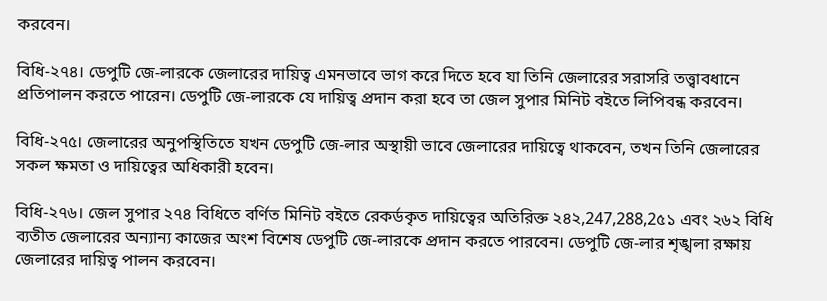করবেন।

বিধি-২৭৪। ডেপুটি জে-লারকে জেলারের দায়িত্ব এমনভাবে ভাগ করে দিতে হবে যা তিনি জেলারের সরাসরি তত্ত্বাবধানে প্রতিপালন করতে পারেন। ডেপুটি জে-লারকে যে দায়িত্ব প্রদান করা হবে তা জেল সুপার মিনিট বইতে লিপিবন্ধ করবেন।

বিধি-২৭৫। জেলারের অনুপস্থিতিতে যখন ডেপুটি জে-লার অস্থায়ী ভাবে জেলারের দায়িত্বে থাকবেন, তখন তিনি জেলারের সকল ক্ষমতা ও দায়িত্বের অধিকারী হবেন।

বিধি-২৭৬। জেল সুপার ২৭৪ বিধিতে বর্ণিত মিনিট বইতে রেকর্ডকৃত দায়িত্বের অতিরিক্ত ২৪২,247,288,2৫১ এবং ২৬২ বিধি ব্যতীত জেলারের অন্যান্য কাজের অংশ বিশেষ ডেপুটি জে-লারকে প্রদান করতে পারবেন। ডেপুটি জে-লার শৃঙ্খলা রক্ষায় জেলারের দায়িত্ব পালন করবেন।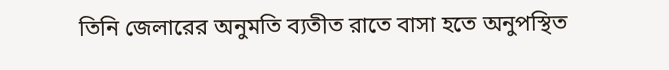তিনি জেলারের অনুমতি ব্যতীত রাতে বাসা হতে অনুপস্থিত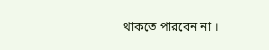থাকতে পারবেন না ।